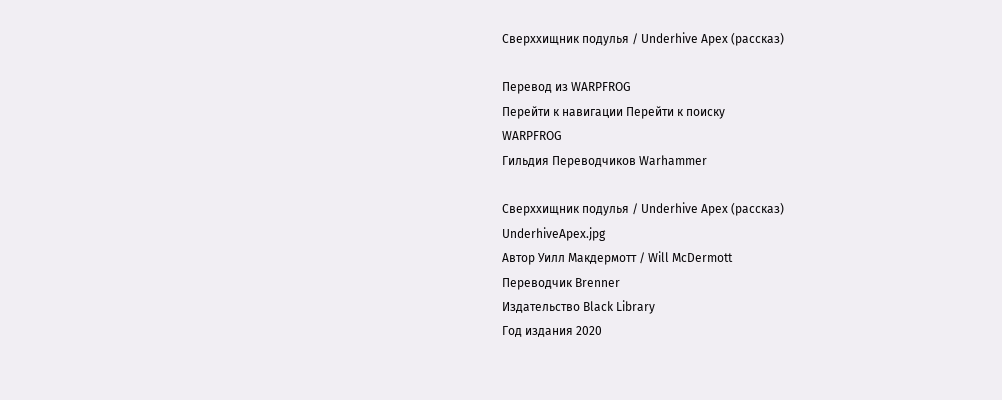Сверххищник подулья / Underhive Apex (рассказ)

Перевод из WARPFROG
Перейти к навигации Перейти к поиску
WARPFROG
Гильдия Переводчиков Warhammer

Сверххищник подулья / Underhive Apex (рассказ)
UnderhiveApex.jpg
Автор Уилл Макдермотт / Will McDermott
Переводчик Brenner
Издательство Black Library
Год издания 2020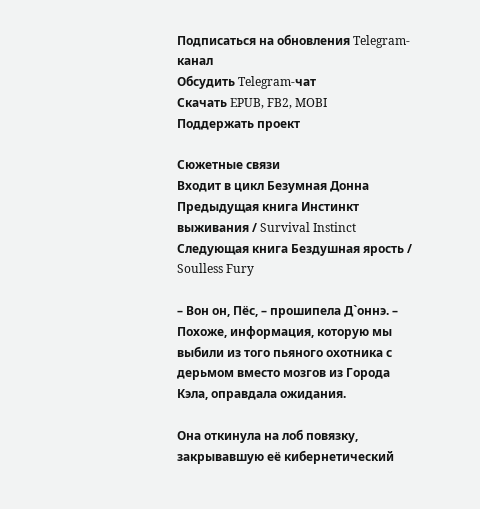Подписаться на обновления Telegram-канал
Обсудить Telegram-чат
Скачать EPUB, FB2, MOBI
Поддержать проект

Сюжетные связи
Входит в цикл Безумная Донна
Предыдущая книга Инстинкт выживания / Survival Instinct
Следующая книга Бездушная ярость / Soulless Fury

– Вон он, Пёс, – прошипела Д`оннэ. – Похоже, информация, которую мы выбили из того пьяного охотника с дерьмом вместо мозгов из Города Кэла, оправдала ожидания.

Она откинула на лоб повязку, закрывавшую её кибернетический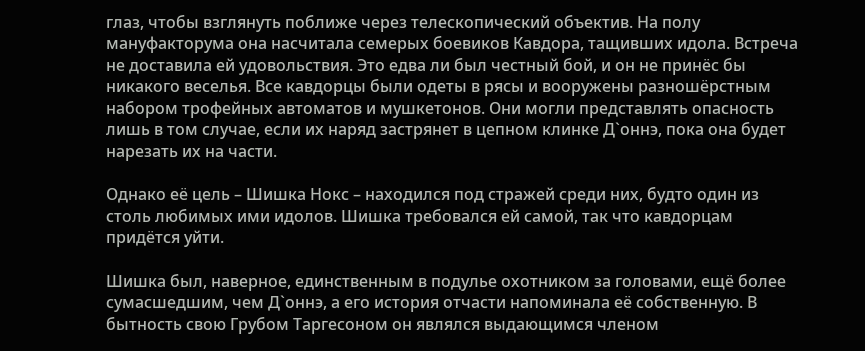глаз, чтобы взглянуть поближе через телескопический объектив. На полу мануфакторума она насчитала семерых боевиков Кавдора, тащивших идола. Встреча не доставила ей удовольствия. Это едва ли был честный бой, и он не принёс бы никакого веселья. Все кавдорцы были одеты в рясы и вооружены разношёрстным набором трофейных автоматов и мушкетонов. Они могли представлять опасность лишь в том случае, если их наряд застрянет в цепном клинке Д`оннэ, пока она будет нарезать их на части.

Однако её цель – Шишка Нокс – находился под стражей среди них, будто один из столь любимых ими идолов. Шишка требовался ей самой, так что кавдорцам придётся уйти.

Шишка был, наверное, единственным в подулье охотником за головами, ещё более сумасшедшим, чем Д`оннэ, а его история отчасти напоминала её собственную. В бытность свою Грубом Таргесоном он являлся выдающимся членом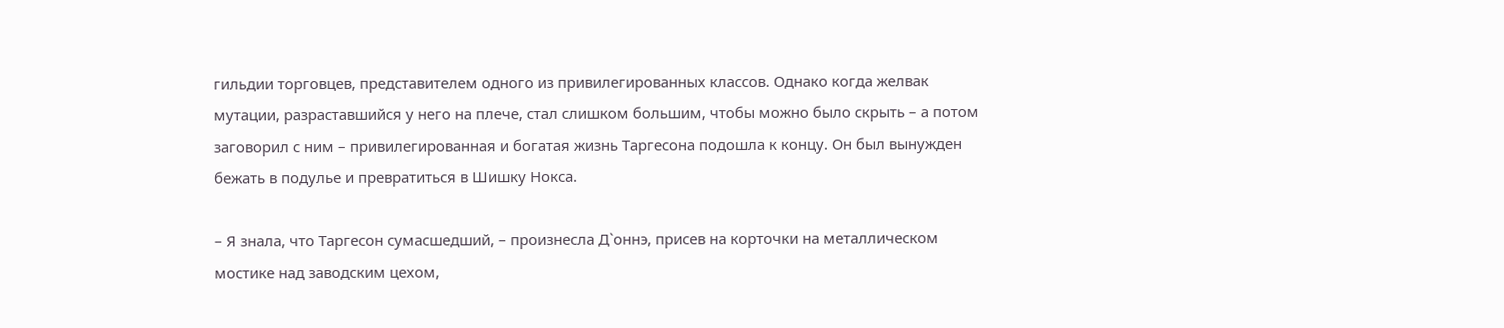гильдии торговцев, представителем одного из привилегированных классов. Однако когда желвак мутации, разраставшийся у него на плече, стал слишком большим, чтобы можно было скрыть – а потом заговорил с ним – привилегированная и богатая жизнь Таргесона подошла к концу. Он был вынужден бежать в подулье и превратиться в Шишку Нокса.

– Я знала, что Таргесон сумасшедший, – произнесла Д`оннэ, присев на корточки на металлическом мостике над заводским цехом,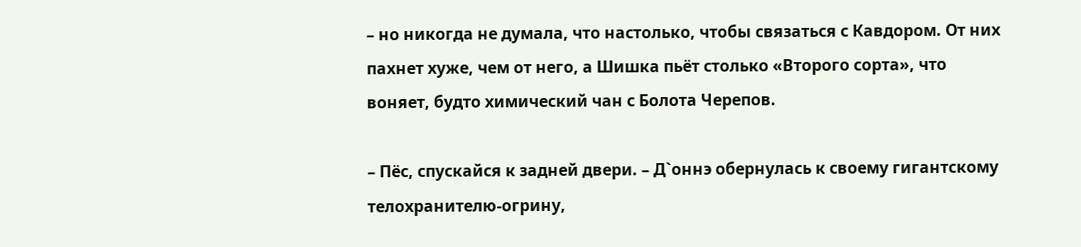– но никогда не думала, что настолько, чтобы связаться с Кавдором. От них пахнет хуже, чем от него, а Шишка пьёт столько «Второго сорта», что воняет, будто химический чан с Болота Черепов.

– Пёс, спускайся к задней двери. – Д`оннэ обернулась к своему гигантскому телохранителю-огрину,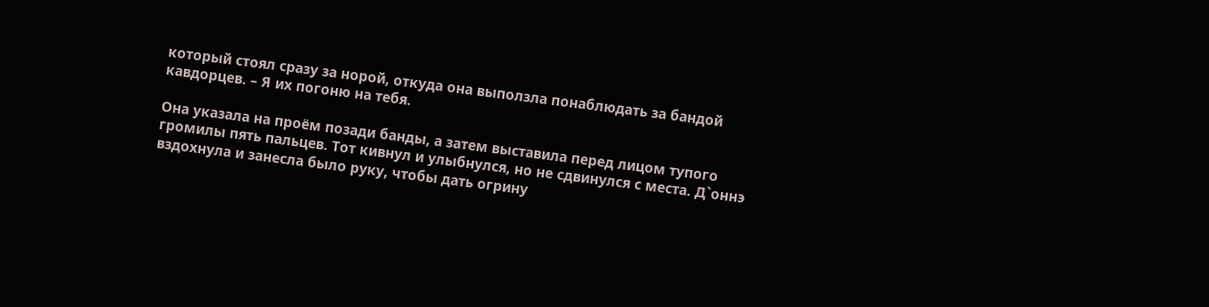который стоял сразу за норой, откуда она выползла понаблюдать за бандой кавдорцев. – Я их погоню на тебя.

Она указала на проём позади банды, а затем выставила перед лицом тупого громилы пять пальцев. Тот кивнул и улыбнулся, но не сдвинулся с места. Д`оннэ вздохнула и занесла было руку, чтобы дать огрину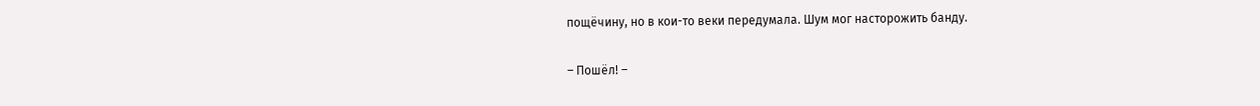пощёчину, но в кои-то веки передумала. Шум мог насторожить банду.

– Пошёл! –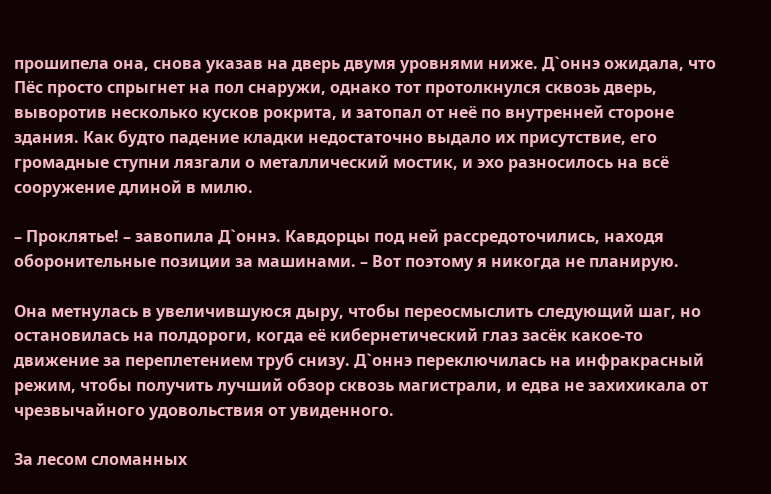прошипела она, снова указав на дверь двумя уровнями ниже. Д`оннэ ожидала, что Пёс просто спрыгнет на пол снаружи, однако тот протолкнулся сквозь дверь, выворотив несколько кусков рокрита, и затопал от неё по внутренней стороне здания. Как будто падение кладки недостаточно выдало их присутствие, его громадные ступни лязгали о металлический мостик, и эхо разносилось на всё сооружение длиной в милю.

– Проклятье! – завопила Д`оннэ. Кавдорцы под ней рассредоточились, находя оборонительные позиции за машинами. – Вот поэтому я никогда не планирую.

Она метнулась в увеличившуюся дыру, чтобы переосмыслить следующий шаг, но остановилась на полдороги, когда её кибернетический глаз засёк какое-то движение за переплетением труб снизу. Д`оннэ переключилась на инфракрасный режим, чтобы получить лучший обзор сквозь магистрали, и едва не захихикала от чрезвычайного удовольствия от увиденного.

За лесом сломанных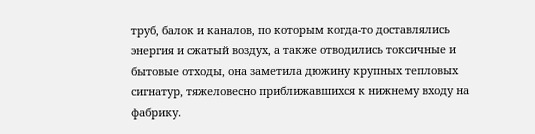труб, балок и каналов, по которым когда-то доставлялись энергия и сжатый воздух, а также отводились токсичные и бытовые отходы, она заметила дюжину крупных тепловых сигнатур, тяжеловесно приближавшихся к нижнему входу на фабрику.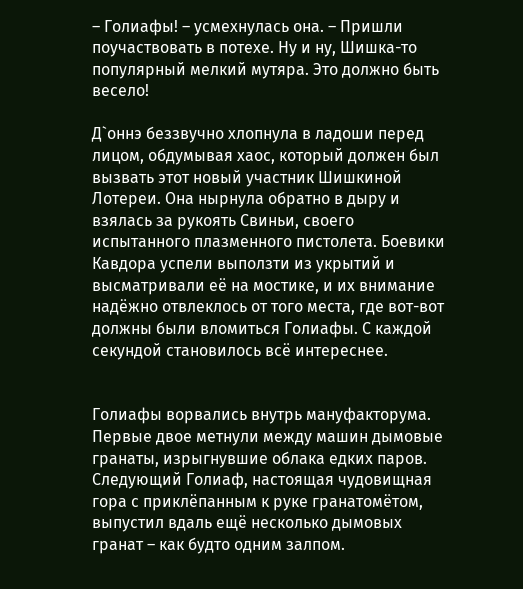– Голиафы! – усмехнулась она. – Пришли поучаствовать в потехе. Ну и ну, Шишка-то популярный мелкий мутяра. Это должно быть весело!

Д`оннэ беззвучно хлопнула в ладоши перед лицом, обдумывая хаос, который должен был вызвать этот новый участник Шишкиной Лотереи. Она нырнула обратно в дыру и взялась за рукоять Свиньи, своего испытанного плазменного пистолета. Боевики Кавдора успели выползти из укрытий и высматривали её на мостике, и их внимание надёжно отвлеклось от того места, где вот-вот должны были вломиться Голиафы. С каждой секундой становилось всё интереснее.


Голиафы ворвались внутрь мануфакторума. Первые двое метнули между машин дымовые гранаты, изрыгнувшие облака едких паров. Следующий Голиаф, настоящая чудовищная гора с приклёпанным к руке гранатомётом, выпустил вдаль ещё несколько дымовых гранат – как будто одним залпом.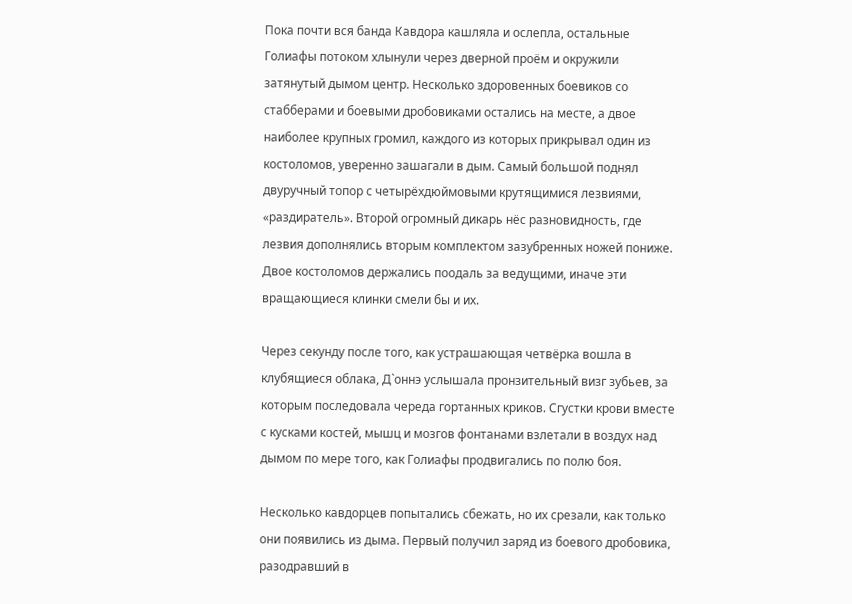Пока почти вся банда Кавдора кашляла и ослепла, остальные Голиафы потоком хлынули через дверной проём и окружили затянутый дымом центр. Несколько здоровенных боевиков со стабберами и боевыми дробовиками остались на месте, а двое наиболее крупных громил, каждого из которых прикрывал один из костоломов, уверенно зашагали в дым. Самый большой поднял двуручный топор с четырёхдюймовыми крутящимися лезвиями, «раздиратель». Второй огромный дикарь нёс разновидность, где лезвия дополнялись вторым комплектом зазубренных ножей пониже. Двое костоломов держались поодаль за ведущими, иначе эти вращающиеся клинки смели бы и их.

Через секунду после того, как устрашающая четвёрка вошла в клубящиеся облака, Д`оннэ услышала пронзительный визг зубьев, за которым последовала череда гортанных криков. Сгустки крови вместе с кусками костей, мышц и мозгов фонтанами взлетали в воздух над дымом по мере того, как Голиафы продвигались по полю боя.

Несколько кавдорцев попытались сбежать, но их срезали, как только они появились из дыма. Первый получил заряд из боевого дробовика, разодравший в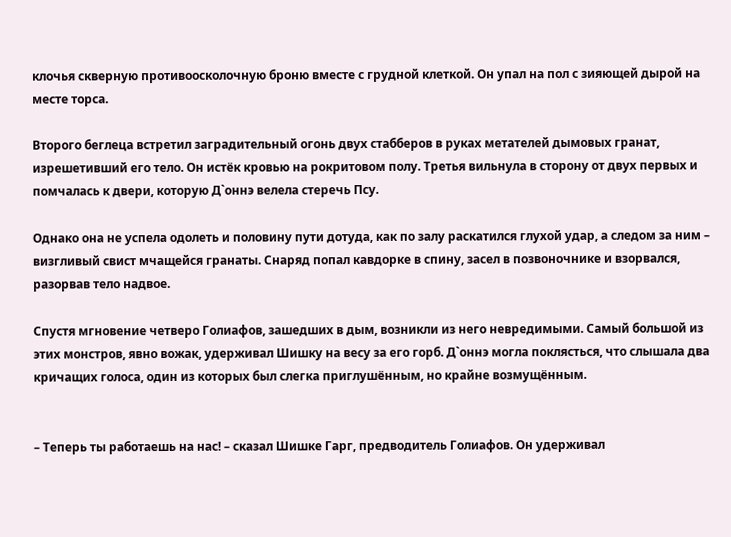клочья скверную противоосколочную броню вместе с грудной клеткой. Он упал на пол с зияющей дырой на месте торса.

Второго беглеца встретил заградительный огонь двух стабберов в руках метателей дымовых гранат, изрешетивший его тело. Он истёк кровью на рокритовом полу. Третья вильнула в сторону от двух первых и помчалась к двери, которую Д`оннэ велела стеречь Псу.

Однако она не успела одолеть и половину пути дотуда, как по залу раскатился глухой удар, а следом за ним – визгливый свист мчащейся гранаты. Снаряд попал кавдорке в спину, засел в позвоночнике и взорвался, разорвав тело надвое.

Спустя мгновение четверо Голиафов, зашедших в дым, возникли из него невредимыми. Самый большой из этих монстров, явно вожак, удерживал Шишку на весу за его горб. Д`оннэ могла поклясться, что слышала два кричащих голоса, один из которых был слегка приглушённым, но крайне возмущённым.


– Теперь ты работаешь на нас! – сказал Шишке Гарг, предводитель Голиафов. Он удерживал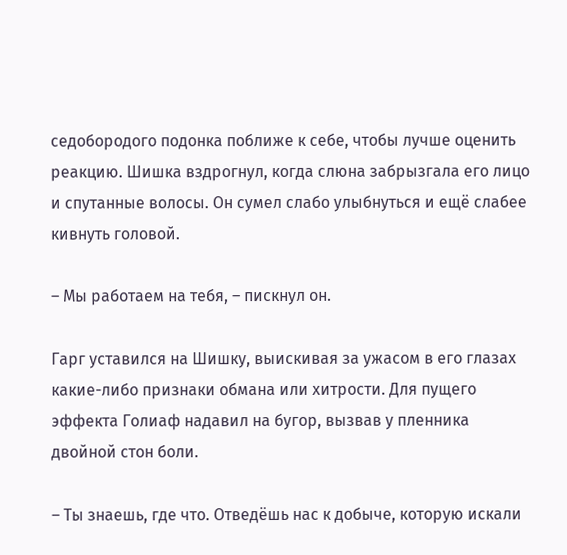седобородого подонка поближе к себе, чтобы лучше оценить реакцию. Шишка вздрогнул, когда слюна забрызгала его лицо и спутанные волосы. Он сумел слабо улыбнуться и ещё слабее кивнуть головой.

– Мы работаем на тебя, – пискнул он.

Гарг уставился на Шишку, выискивая за ужасом в его глазах какие-либо признаки обмана или хитрости. Для пущего эффекта Голиаф надавил на бугор, вызвав у пленника двойной стон боли.

– Ты знаешь, где что. Отведёшь нас к добыче, которую искали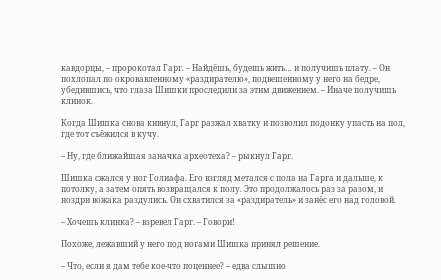кавдорцы, – пророкотал Гарг. – Найдёшь, будешь жить… и получишь плату. – Он похлопал по окровавленному «раздирателю», подвешенному у него на бедре, убедившись, что глаза Шишки проследили за этим движением. – Иначе получишь клинок.

Когда Шишка снова кивнул, Гарг разжал хватку и позволил подонку упасть на пол, где тот съёжился в кучу.

– Ну, где ближайшая заначка археотеха? – рыкнул Гарг.

Шишка сжался у ног Голиафа. Его взгляд метался с пола на Гарга и дальше, к потолку, а затем опять возвращался к полу. Это продолжалось раз за разом, и ноздри вожака раздулись. Он схватился за «раздиратель» и занёс его над головой.

– Хочешь клинка? – взревел Гарг. – Говори!

Похоже, лежавший у него под ногами Шишка принял решение.

– Что, если я дам тебе кое-что поценнее? – едва слышно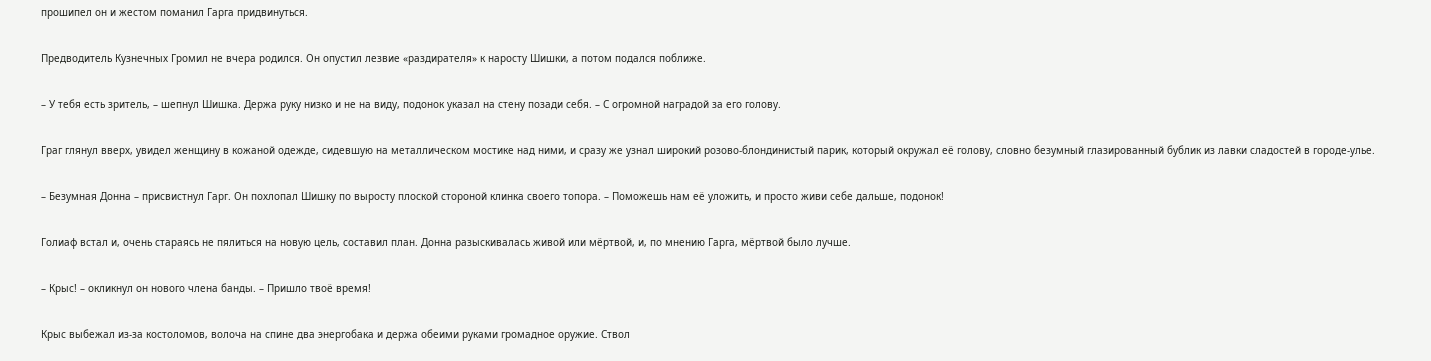прошипел он и жестом поманил Гарга придвинуться.

Предводитель Кузнечных Громил не вчера родился. Он опустил лезвие «раздирателя» к наросту Шишки, а потом подался поближе.

– У тебя есть зритель, – шепнул Шишка. Держа руку низко и не на виду, подонок указал на стену позади себя. – С огромной наградой за его голову.

Граг глянул вверх, увидел женщину в кожаной одежде, сидевшую на металлическом мостике над ними, и сразу же узнал широкий розово-блондинистый парик, который окружал её голову, словно безумный глазированный бублик из лавки сладостей в городе-улье.

– Безумная Донна – присвистнул Гарг. Он похлопал Шишку по выросту плоской стороной клинка своего топора. – Поможешь нам её уложить, и просто живи себе дальше, подонок!

Голиаф встал и, очень стараясь не пялиться на новую цель, составил план. Донна разыскивалась живой или мёртвой, и, по мнению Гарга, мёртвой было лучше.

– Крыс! – окликнул он нового члена банды. – Пришло твоё время!

Крыс выбежал из-за костоломов, волоча на спине два энергобака и держа обеими руками громадное оружие. Ствол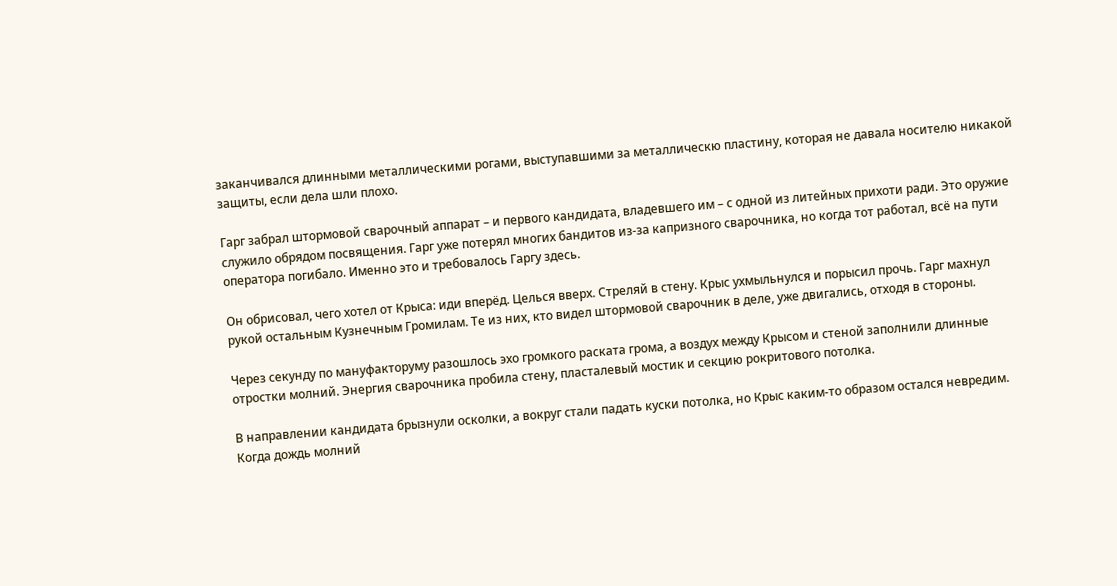заканчивался длинными металлическими рогами, выступавшими за металлическю пластину, которая не давала носителю никакой защиты, если дела шли плохо.

Гарг забрал штормовой сварочный аппарат – и первого кандидата, владевшего им – с одной из литейных прихоти ради. Это оружие служило обрядом посвящения. Гарг уже потерял многих бандитов из-за капризного сварочника, но когда тот работал, всё на пути оператора погибало. Именно это и требовалось Гаргу здесь.

Он обрисовал, чего хотел от Крыса: иди вперёд. Целься вверх. Стреляй в стену. Крыс ухмыльнулся и порысил прочь. Гарг махнул рукой остальным Кузнечным Громилам. Те из них, кто видел штормовой сварочник в деле, уже двигались, отходя в стороны.

Через секунду по мануфакторуму разошлось эхо громкого раската грома, а воздух между Крысом и стеной заполнили длинные отростки молний. Энергия сварочника пробила стену, пласталевый мостик и секцию рокритового потолка.

В направлении кандидата брызнули осколки, а вокруг стали падать куски потолка, но Крыс каким-то образом остался невредим. Когда дождь молний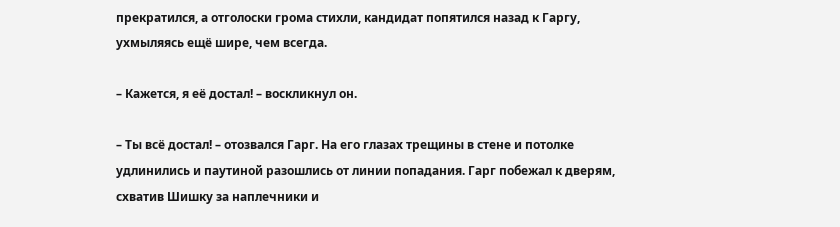прекратился, а отголоски грома стихли, кандидат попятился назад к Гаргу, ухмыляясь ещё шире, чем всегда.

– Кажется, я её достал! – воскликнул он.

– Ты всё достал! – отозвался Гарг. На его глазах трещины в стене и потолке удлинились и паутиной разошлись от линии попадания. Гарг побежал к дверям, схватив Шишку за наплечники и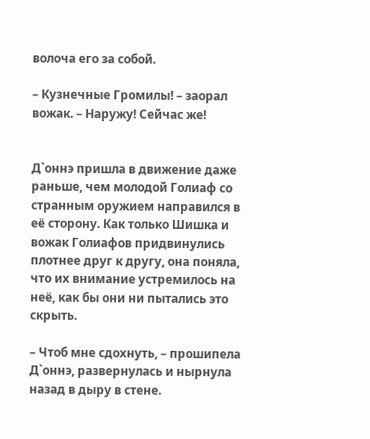волоча его за собой.

– Кузнечные Громилы! – заорал вожак. – Наружу! Сейчас же!


Д`оннэ пришла в движение даже раньше, чем молодой Голиаф со странным оружием направился в её сторону. Как только Шишка и вожак Голиафов придвинулись плотнее друг к другу, она поняла, что их внимание устремилось на неё, как бы они ни пытались это скрыть.

– Чтоб мне сдохнуть, – прошипела Д`оннэ, развернулась и нырнула назад в дыру в стене.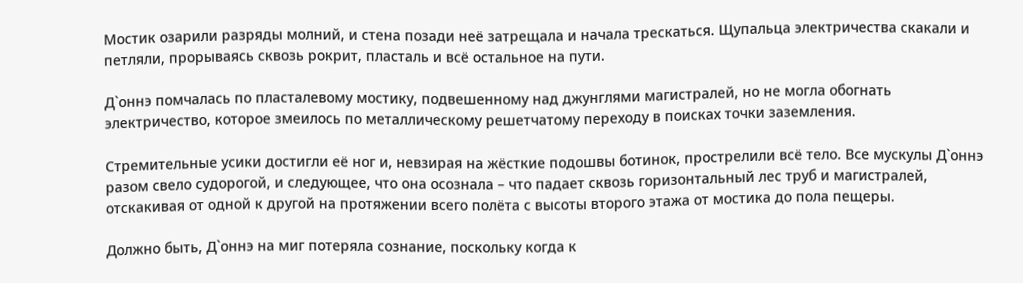Мостик озарили разряды молний, и стена позади неё затрещала и начала трескаться. Щупальца электричества скакали и петляли, прорываясь сквозь рокрит, пласталь и всё остальное на пути.

Д`оннэ помчалась по пласталевому мостику, подвешенному над джунглями магистралей, но не могла обогнать электричество, которое змеилось по металлическому решетчатому переходу в поисках точки заземления.

Стремительные усики достигли её ног и, невзирая на жёсткие подошвы ботинок, прострелили всё тело. Все мускулы Д`оннэ разом свело судорогой, и следующее, что она осознала – что падает сквозь горизонтальный лес труб и магистралей, отскакивая от одной к другой на протяжении всего полёта с высоты второго этажа от мостика до пола пещеры.

Должно быть, Д`оннэ на миг потеряла сознание, поскольку когда к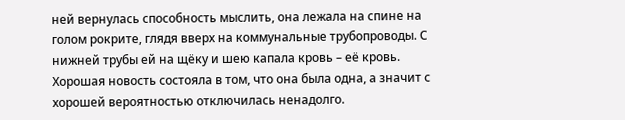ней вернулась способность мыслить, она лежала на спине на голом рокрите, глядя вверх на коммунальные трубопроводы. С нижней трубы ей на щёку и шею капала кровь – её кровь. Хорошая новость состояла в том, что она была одна, а значит с хорошей вероятностью отключилась ненадолго.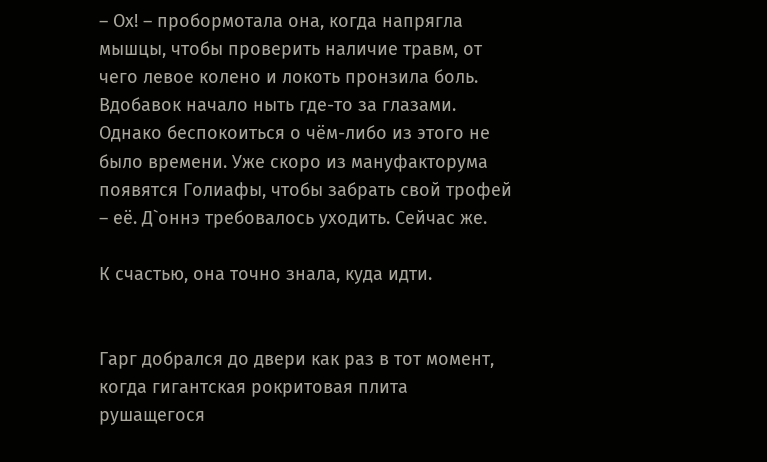– Ох! – пробормотала она, когда напрягла мышцы, чтобы проверить наличие травм, от чего левое колено и локоть пронзила боль. Вдобавок начало ныть где-то за глазами. Однако беспокоиться о чём-либо из этого не было времени. Уже скоро из мануфакторума появятся Голиафы, чтобы забрать свой трофей – её. Д`оннэ требовалось уходить. Сейчас же.

К счастью, она точно знала, куда идти.


Гарг добрался до двери как раз в тот момент, когда гигантская рокритовая плита рушащегося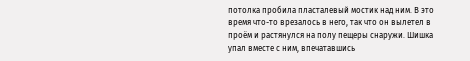потолка пробила пласталевый мостик над ним. В это время что-то врезалось в него, так что он вылетел в проём и растянулся на полу пещеры снаружи. Шишка упал вместе с ним, впечатавшись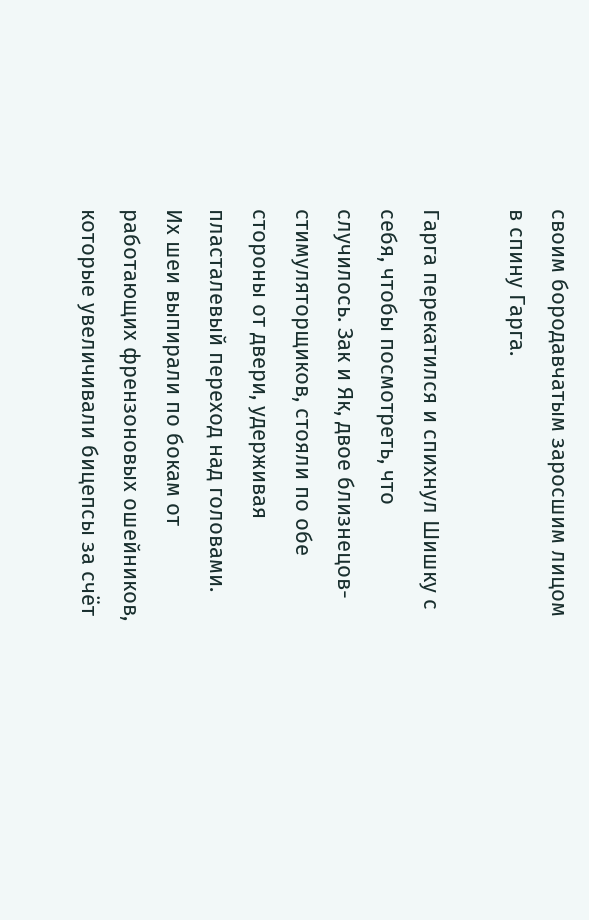своим бородавчатым заросшим лицом в спину Гарга.

Гарга перекатился и спихнул Шишку с себя, чтобы посмотреть, что случилось. Зак и Як, двое близнецов-стимуляторщиков, стояли по обе стороны от двери, удерживая пласталевый переход над головами. Их шеи выпирали по бокам от работающих френзоновых ошейников, которые увеличивали бицепсы за счёт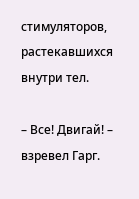стимуляторов, растекавшихся внутри тел.

– Все! Двигай! – взревел Гарг.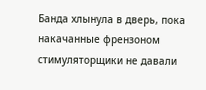Банда хлынула в дверь, пока накачанные френзоном стимуляторщики не давали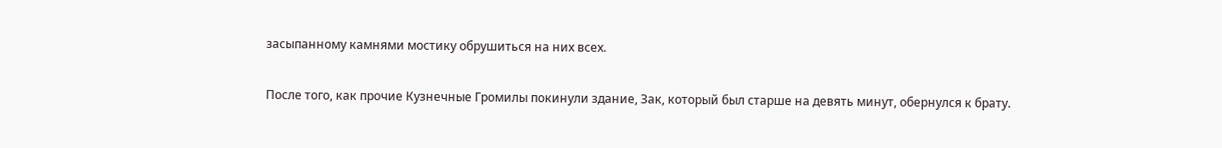засыпанному камнями мостику обрушиться на них всех.

После того, как прочие Кузнечные Громилы покинули здание, Зак, который был старше на девять минут, обернулся к брату.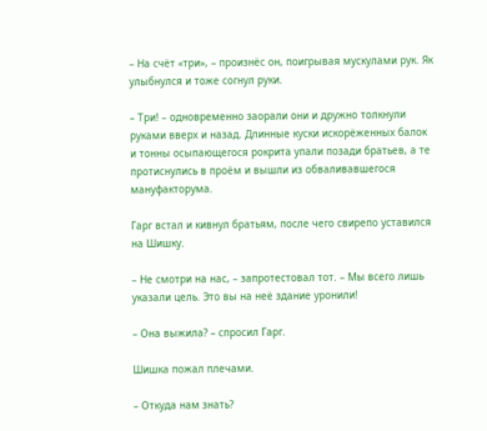– На счёт «три», – произнёс он, поигрывая мускулами рук. Як улыбнулся и тоже согнул руки.

– Три! – одновременно заорали они и дружно толкнули руками вверх и назад. Длинные куски искорёженных балок и тонны осыпающегося рокрита упали позади братьев, а те протиснулись в проём и вышли из обваливавшегося мануфакторума.

Гарг встал и кивнул братьям, после чего свирепо уставился на Шишку.

– Не смотри на нас, – запротестовал тот. – Мы всего лишь указали цель. Это вы на неё здание уронили!

– Она выжила? – спросил Гарг.

Шишка пожал плечами.

– Откуда нам знать?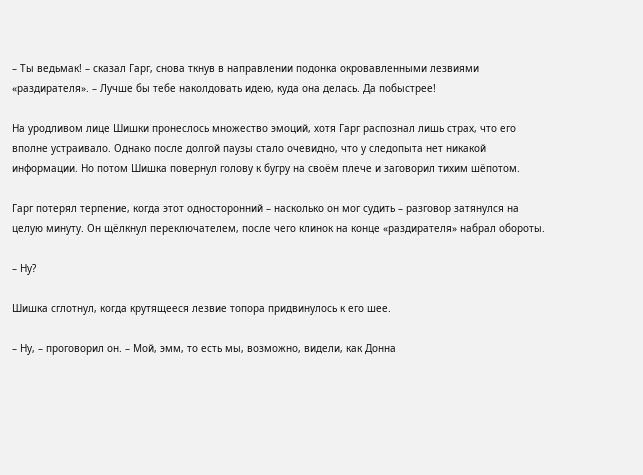– Ты ведьмак! – сказал Гарг, снова ткнув в направлении подонка окровавленными лезвиями «раздирателя». – Лучше бы тебе наколдовать идею, куда она делась. Да побыстрее!

На уродливом лице Шишки пронеслось множество эмоций, хотя Гарг распознал лишь страх, что его вполне устраивало. Однако после долгой паузы стало очевидно, что у следопыта нет никакой информации. Но потом Шишка повернул голову к бугру на своём плече и заговорил тихим шёпотом.

Гарг потерял терпение, когда этот односторонний – насколько он мог судить – разговор затянулся на целую минуту. Он щёлкнул переключателем, после чего клинок на конце «раздирателя» набрал обороты.

– Ну?

Шишка сглотнул, когда крутящееся лезвие топора придвинулось к его шее.

– Ну, – проговорил он. – Мой, эмм, то есть мы, возможно, видели, как Донна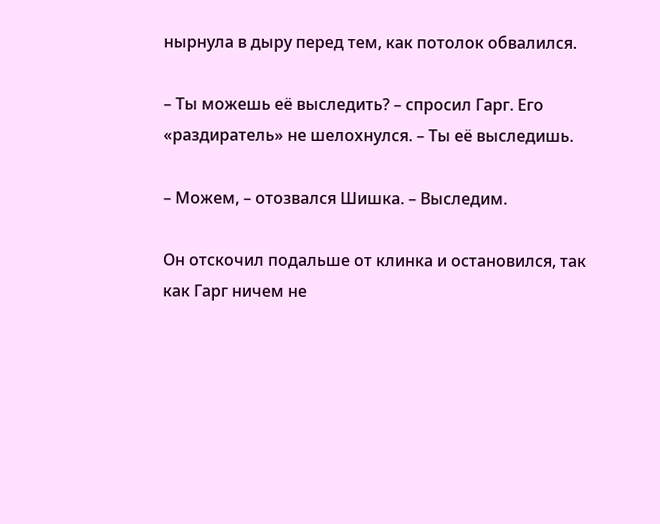нырнула в дыру перед тем, как потолок обвалился.

– Ты можешь её выследить? – спросил Гарг. Его «раздиратель» не шелохнулся. – Ты её выследишь.

– Можем, – отозвался Шишка. – Выследим.

Он отскочил подальше от клинка и остановился, так как Гарг ничем не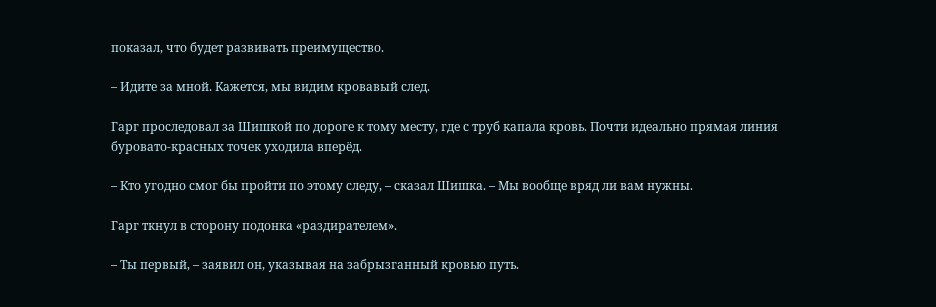показал, что будет развивать преимущество.

– Идите за мной. Кажется, мы видим кровавый след.

Гарг проследовал за Шишкой по дороге к тому месту, где с труб капала кровь. Почти идеально прямая линия буровато-красных точек уходила вперёд.

– Кто угодно смог бы пройти по этому следу, – сказал Шишка. – Мы вообще вряд ли вам нужны.

Гарг ткнул в сторону подонка «раздирателем».

– Ты первый, – заявил он, указывая на забрызганный кровью путь.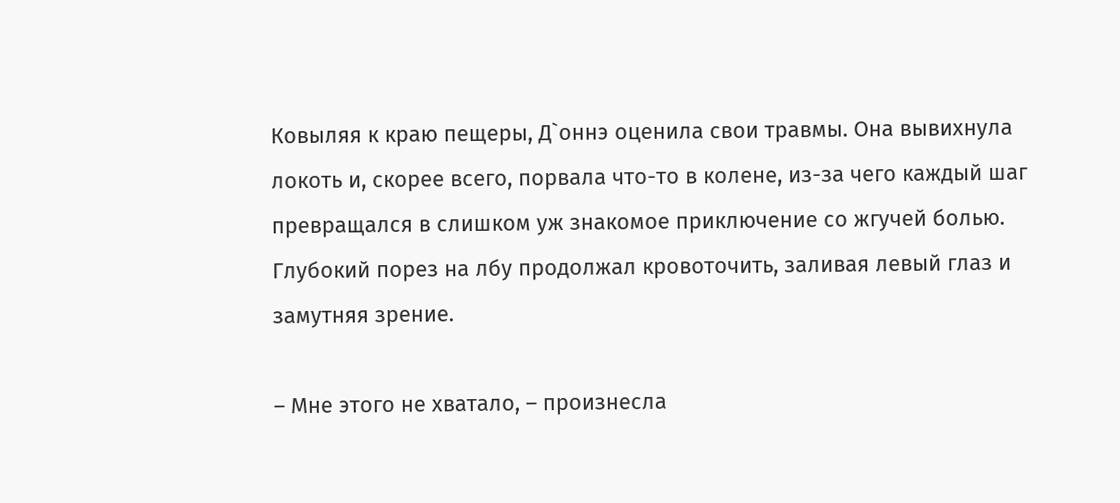Ковыляя к краю пещеры, Д`оннэ оценила свои травмы. Она вывихнула локоть и, скорее всего, порвала что-то в колене, из-за чего каждый шаг превращался в слишком уж знакомое приключение со жгучей болью. Глубокий порез на лбу продолжал кровоточить, заливая левый глаз и замутняя зрение.

– Мне этого не хватало, – произнесла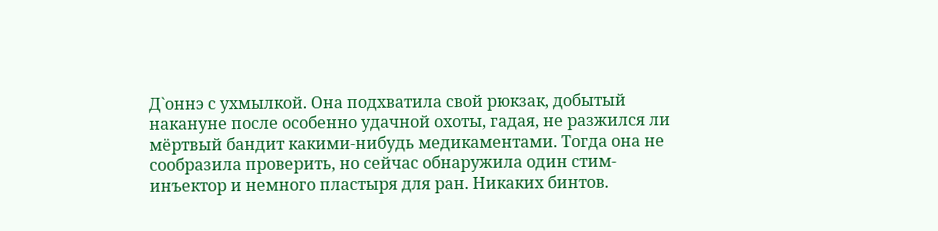Д`оннэ с ухмылкой. Она подхватила свой рюкзак, добытый накануне после особенно удачной охоты, гадая, не разжился ли мёртвый бандит какими-нибудь медикаментами. Тогда она не сообразила проверить, но сейчас обнаружила один стим-инъектор и немного пластыря для ран. Никаких бинтов.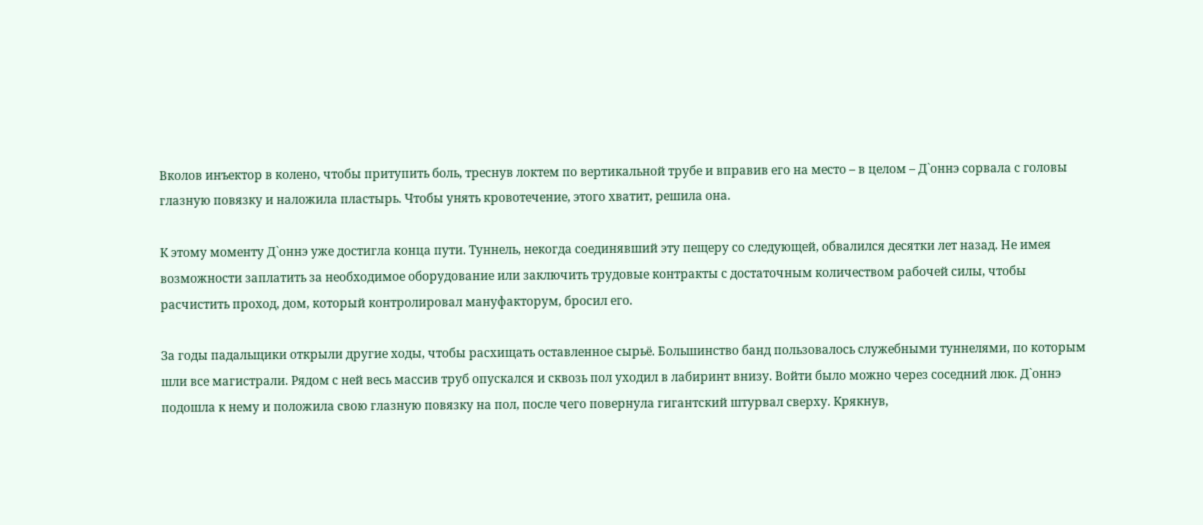Вколов инъектор в колено, чтобы притупить боль, треснув локтем по вертикальной трубе и вправив его на место – в целом – Д`оннэ сорвала с головы глазную повязку и наложила пластырь. Чтобы унять кровотечение, этого хватит, решила она.

К этому моменту Д`оннэ уже достигла конца пути. Туннель, некогда соединявший эту пещеру со следующей, обвалился десятки лет назад. Не имея возможности заплатить за необходимое оборудование или заключить трудовые контракты с достаточным количеством рабочей силы, чтобы расчистить проход, дом, который контролировал мануфакторум, бросил его.

За годы падальщики открыли другие ходы, чтобы расхищать оставленное сырьё. Большинство банд пользовалось служебными туннелями, по которым шли все магистрали. Рядом с ней весь массив труб опускался и сквозь пол уходил в лабиринт внизу. Войти было можно через соседний люк. Д`оннэ подошла к нему и положила свою глазную повязку на пол, после чего повернула гигантский штурвал сверху. Крякнув,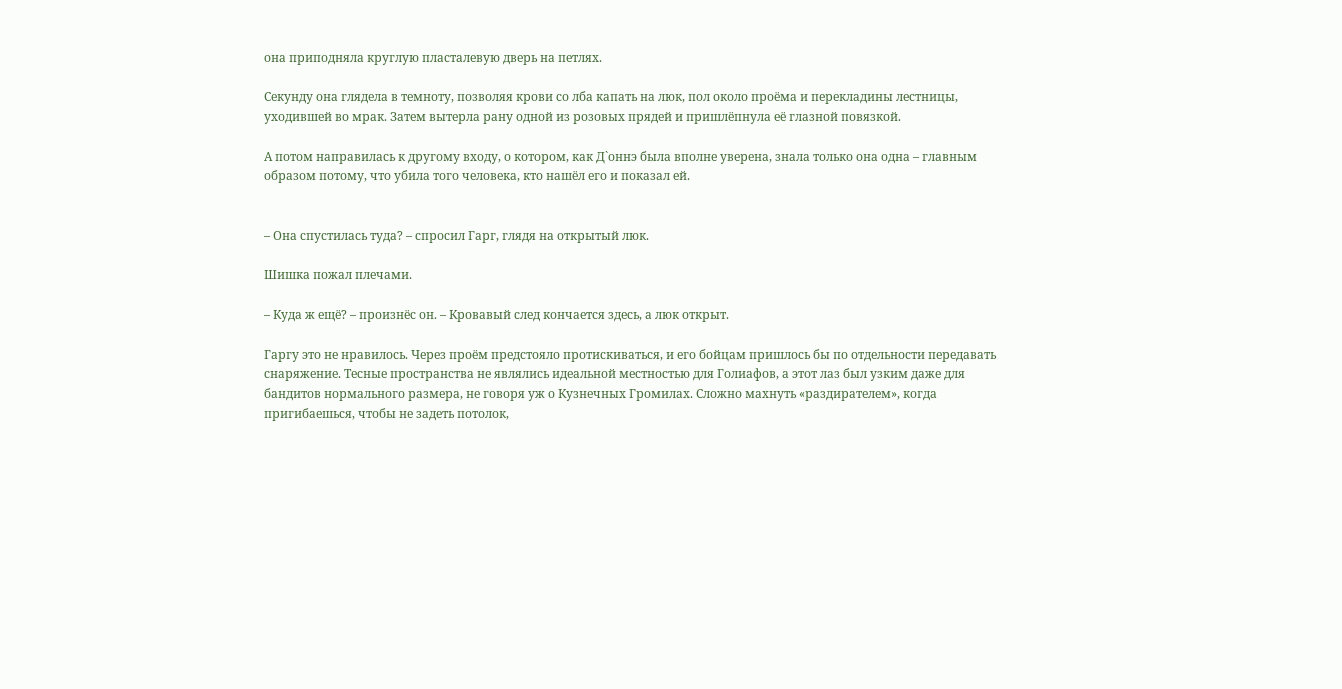она приподняла круглую пласталевую дверь на петлях.

Секунду она глядела в темноту, позволяя крови со лба капать на люк, пол около проёма и перекладины лестницы, уходившей во мрак. Затем вытерла рану одной из розовых прядей и пришлёпнула её глазной повязкой.

А потом направилась к другому входу, о котором, как Д`оннэ была вполне уверена, знала только она одна – главным образом потому, что убила того человека, кто нашёл его и показал ей.


– Она спустилась туда? – спросил Гарг, глядя на открытый люк.

Шишка пожал плечами.

– Куда ж ещё? – произнёс он. – Кровавый след кончается здесь, а люк открыт.

Гаргу это не нравилось. Через проём предстояло протискиваться, и его бойцам пришлось бы по отдельности передавать снаряжение. Тесные пространства не являлись идеальной местностью для Голиафов, а этот лаз был узким даже для бандитов нормального размера, не говоря уж о Кузнечных Громилах. Сложно махнуть «раздирателем», когда пригибаешься, чтобы не задеть потолок,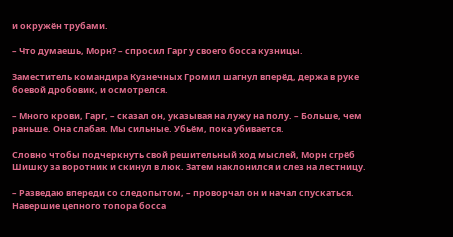и окружён трубами.

– Что думаешь, Морн? – спросил Гарг у своего босса кузницы.

Заместитель командира Кузнечных Громил шагнул вперёд, держа в руке боевой дробовик, и осмотрелся.

– Много крови, Гарг, – сказал он, указывая на лужу на полу. – Больше, чем раньше. Она слабая. Мы сильные. Убьём, пока убивается.

Словно чтобы подчеркнуть свой решительный ход мыслей, Морн сгрёб Шишку за воротник и скинул в люк. Затем наклонился и слез на лестницу.

– Разведаю впереди со следопытом, – проворчал он и начал спускаться. Навершие цепного топора босса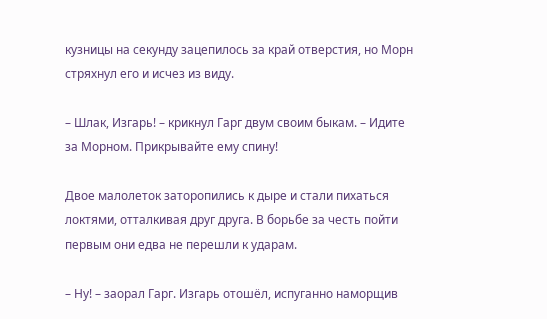кузницы на секунду зацепилось за край отверстия, но Морн стряхнул его и исчез из виду.

– Шлак, Изгарь! – крикнул Гарг двум своим быкам. – Идите за Морном. Прикрывайте ему спину!

Двое малолеток заторопились к дыре и стали пихаться локтями, отталкивая друг друга. В борьбе за честь пойти первым они едва не перешли к ударам.

– Ну! – заорал Гарг. Изгарь отошёл, испуганно наморщив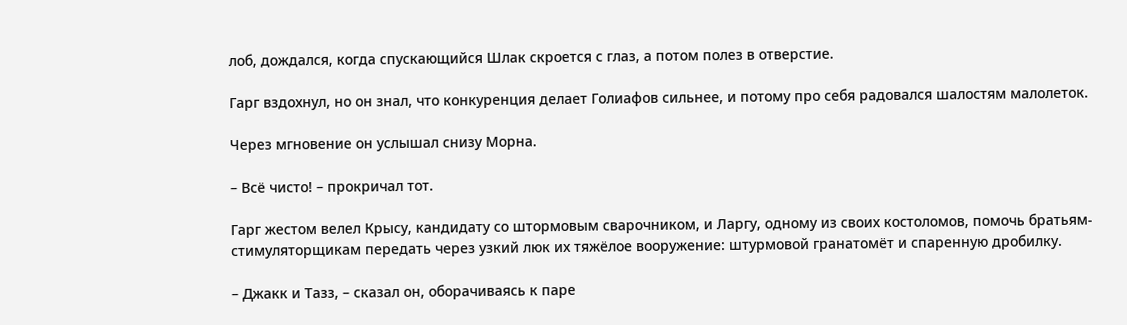лоб, дождался, когда спускающийся Шлак скроется с глаз, а потом полез в отверстие.

Гарг вздохнул, но он знал, что конкуренция делает Голиафов сильнее, и потому про себя радовался шалостям малолеток.

Через мгновение он услышал снизу Морна.

– Всё чисто! – прокричал тот.

Гарг жестом велел Крысу, кандидату со штормовым сварочником, и Ларгу, одному из своих костоломов, помочь братьям-стимуляторщикам передать через узкий люк их тяжёлое вооружение: штурмовой гранатомёт и спаренную дробилку.

– Джакк и Тазз, – сказал он, оборачиваясь к паре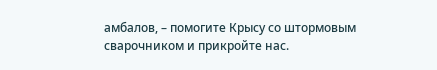амбалов, – помогите Крысу со штормовым сварочником и прикройте нас.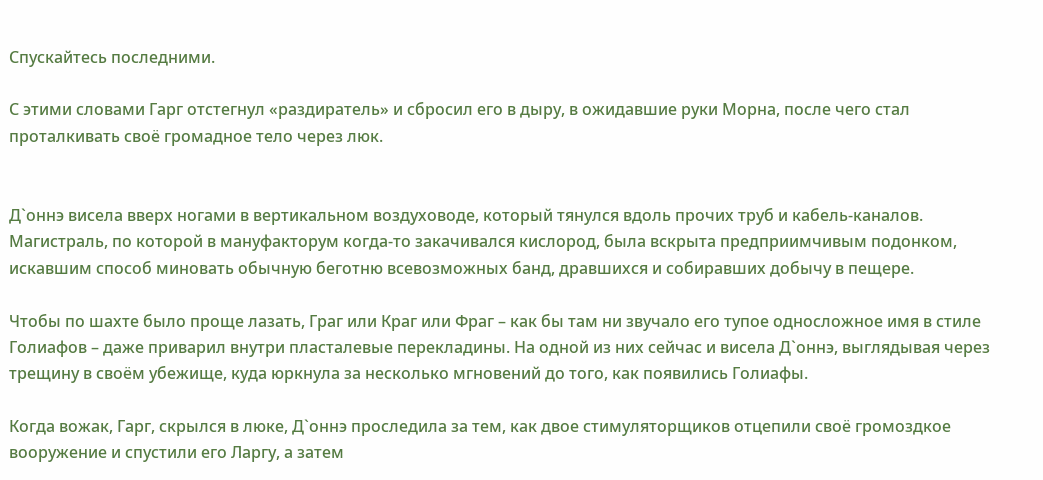Спускайтесь последними.

С этими словами Гарг отстегнул «раздиратель» и сбросил его в дыру, в ожидавшие руки Морна, после чего стал проталкивать своё громадное тело через люк.


Д`оннэ висела вверх ногами в вертикальном воздуховоде, который тянулся вдоль прочих труб и кабель-каналов. Магистраль, по которой в мануфакторум когда-то закачивался кислород, была вскрыта предприимчивым подонком, искавшим способ миновать обычную беготню всевозможных банд, дравшихся и собиравших добычу в пещере.

Чтобы по шахте было проще лазать, Граг или Краг или Фраг – как бы там ни звучало его тупое односложное имя в стиле Голиафов – даже приварил внутри пласталевые перекладины. На одной из них сейчас и висела Д`оннэ, выглядывая через трещину в своём убежище, куда юркнула за несколько мгновений до того, как появились Голиафы.

Когда вожак, Гарг, скрылся в люке, Д`оннэ проследила за тем, как двое стимуляторщиков отцепили своё громоздкое вооружение и спустили его Ларгу, а затем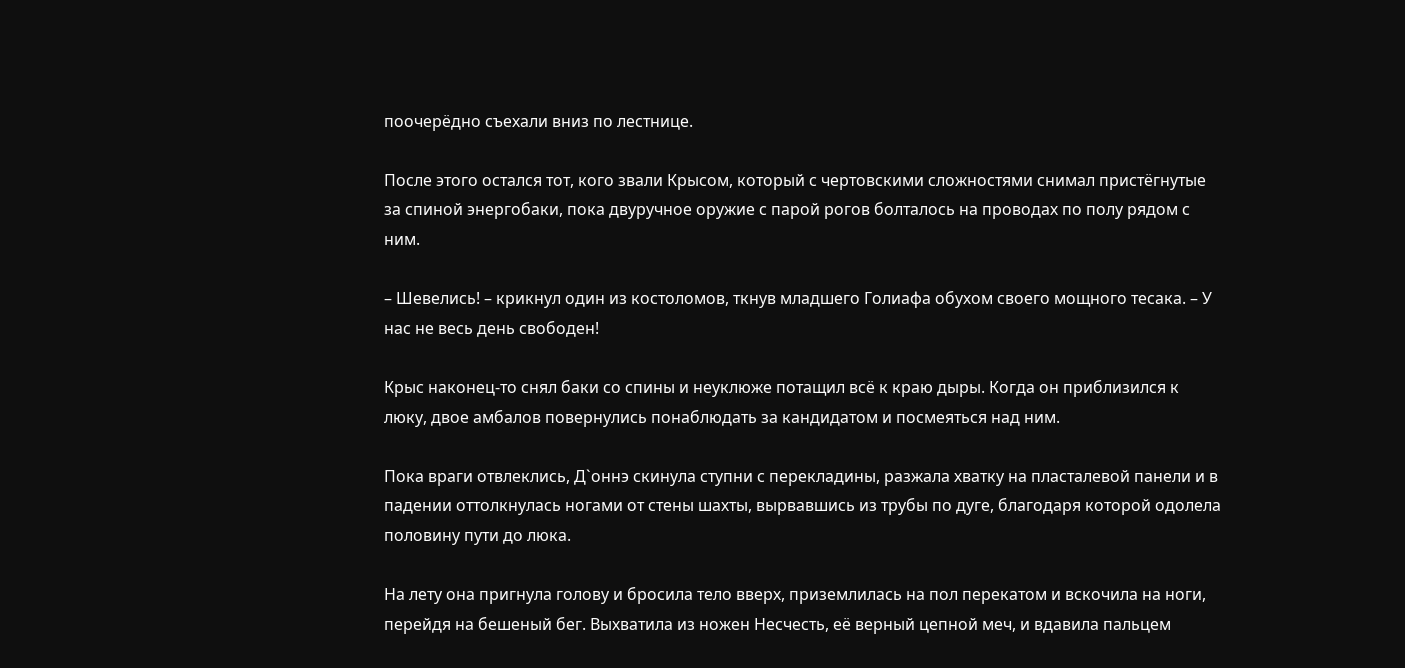поочерёдно съехали вниз по лестнице.

После этого остался тот, кого звали Крысом, который с чертовскими сложностями снимал пристёгнутые за спиной энергобаки, пока двуручное оружие с парой рогов болталось на проводах по полу рядом с ним.

– Шевелись! – крикнул один из костоломов, ткнув младшего Голиафа обухом своего мощного тесака. – У нас не весь день свободен!

Крыс наконец-то снял баки со спины и неуклюже потащил всё к краю дыры. Когда он приблизился к люку, двое амбалов повернулись понаблюдать за кандидатом и посмеяться над ним.

Пока враги отвлеклись, Д`оннэ скинула ступни с перекладины, разжала хватку на пласталевой панели и в падении оттолкнулась ногами от стены шахты, вырвавшись из трубы по дуге, благодаря которой одолела половину пути до люка.

На лету она пригнула голову и бросила тело вверх, приземлилась на пол перекатом и вскочила на ноги, перейдя на бешеный бег. Выхватила из ножен Несчесть, её верный цепной меч, и вдавила пальцем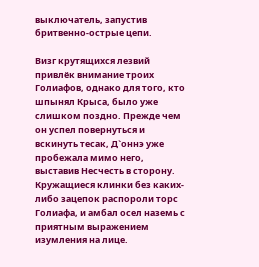выключатель, запустив бритвенно-острые цепи.

Визг крутящихся лезвий привлёк внимание троих Голиафов, однако для того, кто шпынял Крыса, было уже слишком поздно. Прежде чем он успел повернуться и вскинуть тесак, Д`оннэ уже пробежала мимо него, выставив Несчесть в сторону. Кружащиеся клинки без каких-либо зацепок распороли торс Голиафа, и амбал осел наземь с приятным выражением изумления на лице.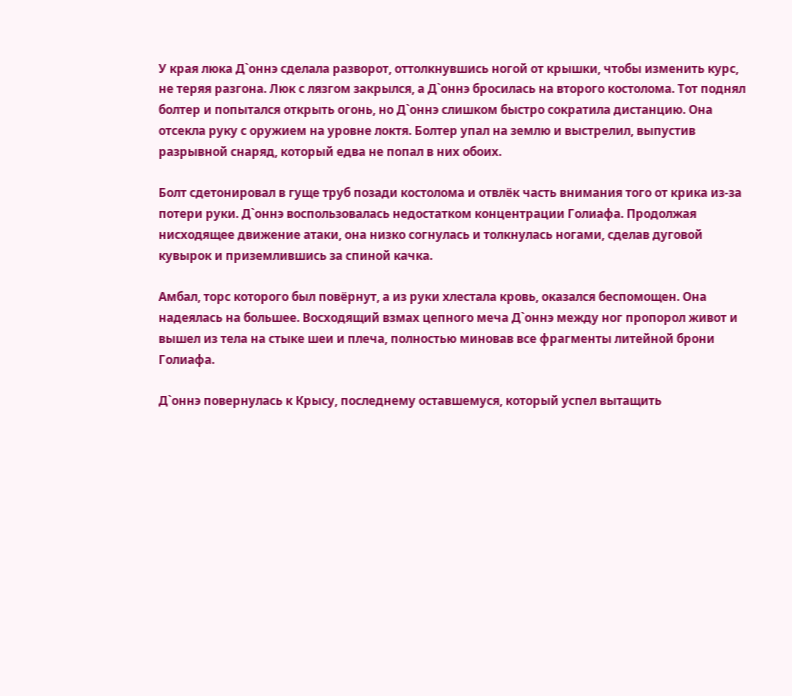У края люка Д`оннэ сделала разворот, оттолкнувшись ногой от крышки, чтобы изменить курс, не теряя разгона. Люк с лязгом закрылся, а Д`оннэ бросилась на второго костолома. Тот поднял болтер и попытался открыть огонь, но Д`оннэ слишком быстро сократила дистанцию. Она отсекла руку с оружием на уровне локтя. Болтер упал на землю и выстрелил, выпустив разрывной снаряд, который едва не попал в них обоих.

Болт сдетонировал в гуще труб позади костолома и отвлёк часть внимания того от крика из-за потери руки. Д`оннэ воспользовалась недостатком концентрации Голиафа. Продолжая нисходящее движение атаки, она низко согнулась и толкнулась ногами, сделав дуговой кувырок и приземлившись за спиной качка.

Амбал, торс которого был повёрнут, а из руки хлестала кровь, оказался беспомощен. Она надеялась на большее. Восходящий взмах цепного меча Д`оннэ между ног пропорол живот и вышел из тела на стыке шеи и плеча, полностью миновав все фрагменты литейной брони Голиафа.

Д`оннэ повернулась к Крысу, последнему оставшемуся, который успел вытащить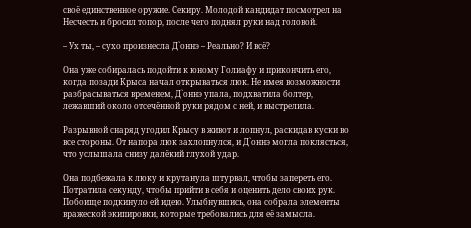своё единственное оружие. Секиру. Молодой кандидат посмотрел на Несчесть и бросил топор, после чего поднял руки над головой.

– Ух ты, – сухо произнесла Д`оннэ – Реально? И всё?

Она уже собиралась подойти к юному Голиафу и прикончить его, когда позади Крыса начал открываться люк. Не имея возможности разбрасываться временем, Д`оннэ упала, подхватила болтер, лежавший около отсечённой руки рядом с ней, и выстрелила.

Разрывной снаряд угодил Крысу в живот и лопнул, раскидав куски во все стороны. От напора люк захлопнулся, и Д`оннэ могла поклясться, что услышала снизу далёкий глухой удар.

Она подбежала к люку и крутанула штурвал, чтобы запереть его. Потратила секунду, чтобы прийти в себя и оценить дело своих рук. Побоище подкинуло ей идею. Улыбнувшись, она собрала элементы вражеской экипировки, которые требовались для её замысла.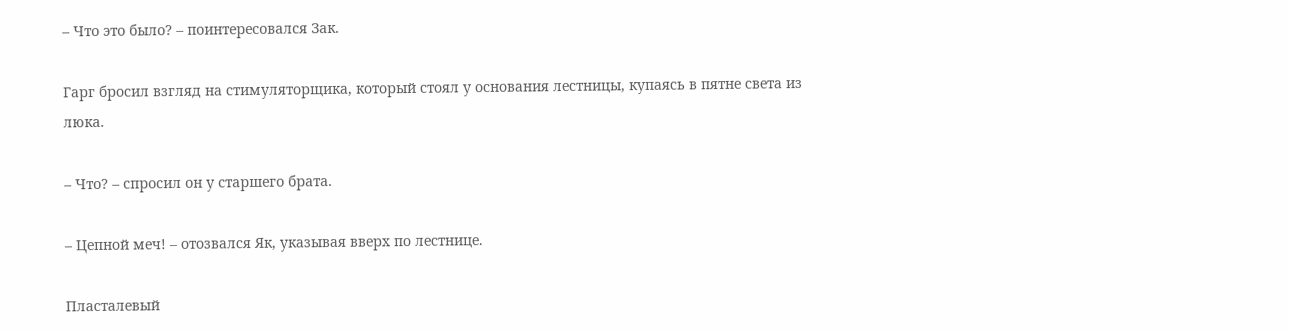– Что это было? – поинтересовался Зак.

Гарг бросил взгляд на стимуляторщика, который стоял у основания лестницы, купаясь в пятне света из люка.

– Что? – спросил он у старшего брата.

– Цепной меч! – отозвался Як, указывая вверх по лестнице.

Пласталевый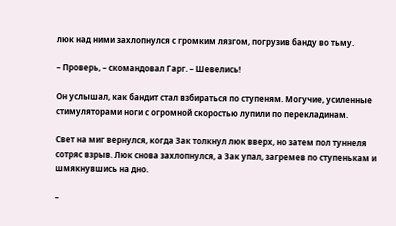люк над ними захлопнулся с громким лязгом, погрузив банду во тьму.

– Проверь, – скомандовал Гарг. – Шевелись!

Он услышал, как бандит стал взбираться по ступеням. Могучие, усиленные стимуляторами ноги с огромной скоростью лупили по перекладинам.

Свет на миг вернулся, когда Зак толкнул люк вверх, но затем пол туннеля сотряс взрыв. Люк снова захлопнулся, а Зак упал, загремев по ступенькам и шмякнувшись на дно.

–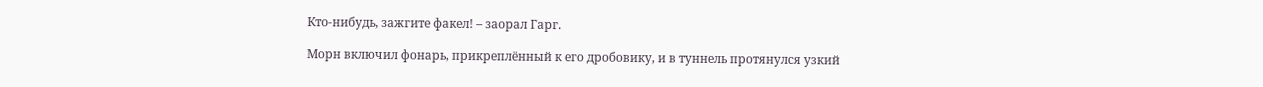Кто-нибудь, зажгите факел! – заорал Гарг.

Морн включил фонарь, прикреплённый к его дробовику, и в туннель протянулся узкий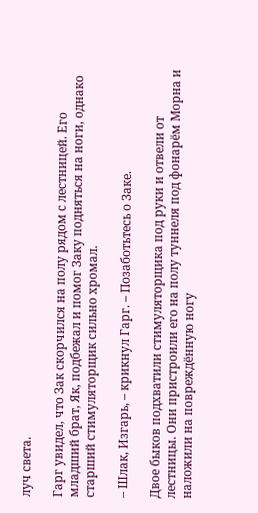луч света.

Гарг увидел, что Зак скорчился на полу рядом с лестницей. Его младший брат, Як, подбежал и помог Заку подняться на ноги, однако старший стимуляторщик сильно хромал.

– Шлак, Изгарь, – крикнул Гарг. – Позаботьтесь о Заке.

Двое быков подхватили стимуляторщика под руки и отвели от лестницы. Они пристроили его на полу туннеля под фонарём Морна и наложили на повреждённую ногу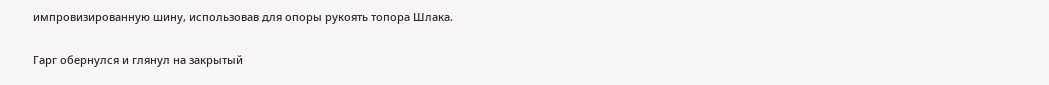импровизированную шину, использовав для опоры рукоять топора Шлака.

Гарг обернулся и глянул на закрытый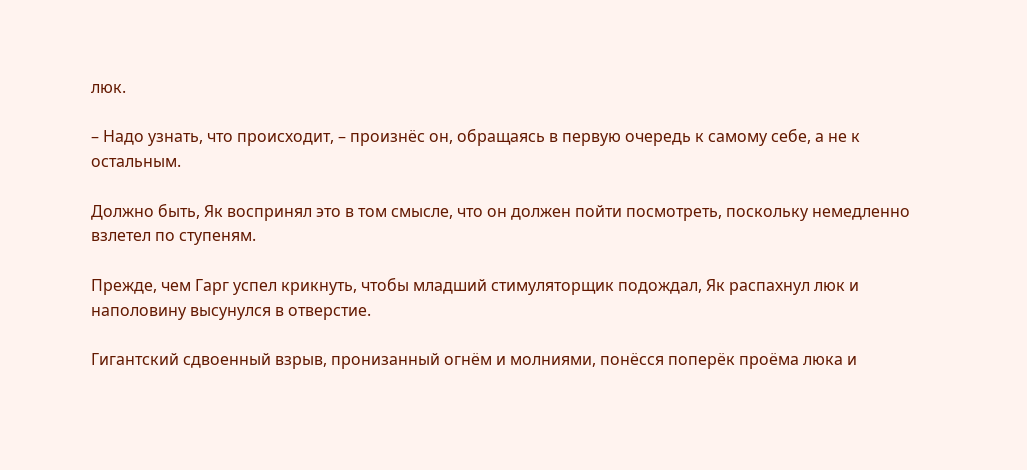люк.

– Надо узнать, что происходит, – произнёс он, обращаясь в первую очередь к самому себе, а не к остальным.

Должно быть, Як воспринял это в том смысле, что он должен пойти посмотреть, поскольку немедленно взлетел по ступеням.

Прежде, чем Гарг успел крикнуть, чтобы младший стимуляторщик подождал, Як распахнул люк и наполовину высунулся в отверстие.

Гигантский сдвоенный взрыв, пронизанный огнём и молниями, понёсся поперёк проёма люка и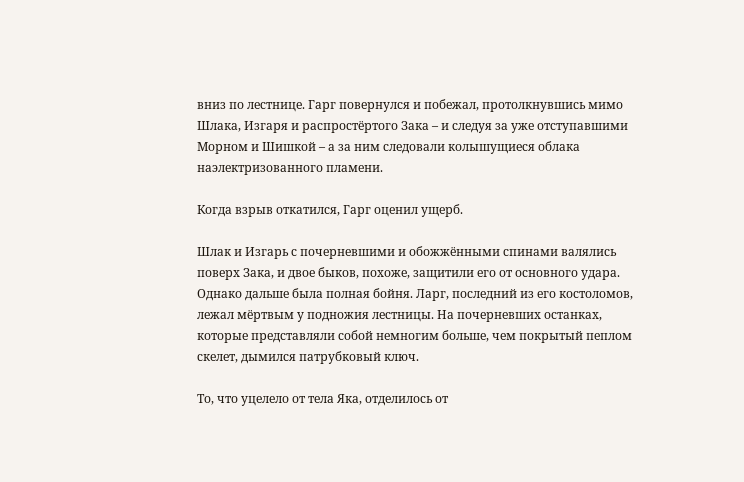вниз по лестнице. Гарг повернулся и побежал, протолкнувшись мимо Шлака, Изгаря и распростёртого Зака – и следуя за уже отступавшими Морном и Шишкой – а за ним следовали колышущиеся облака наэлектризованного пламени.

Когда взрыв откатился, Гарг оценил ущерб.

Шлак и Изгарь с почерневшими и обожжёнными спинами валялись поверх Зака, и двое быков, похоже, защитили его от основного удара. Однако дальше была полная бойня. Ларг, последний из его костоломов, лежал мёртвым у подножия лестницы. На почерневших останках, которые представляли собой немногим больше, чем покрытый пеплом скелет, дымился патрубковый ключ.

То, что уцелело от тела Яка, отделилось от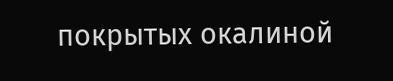покрытых окалиной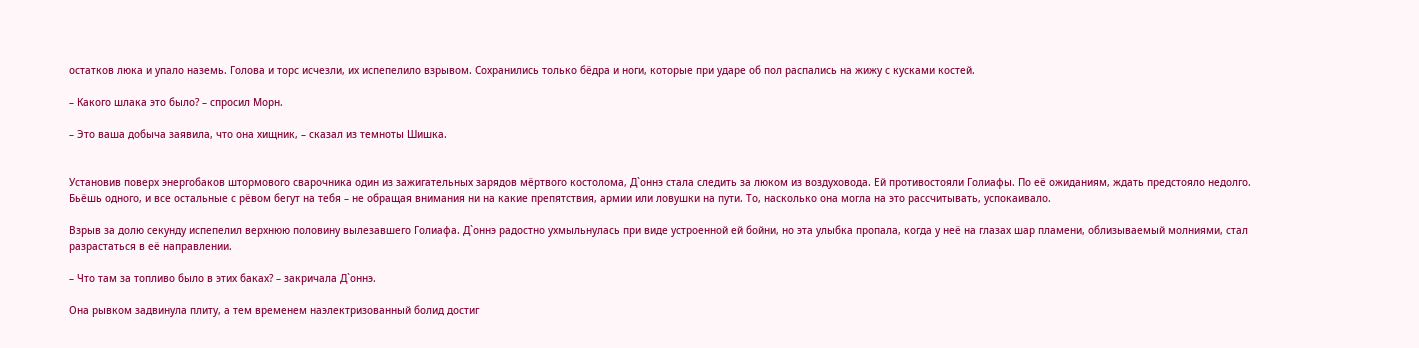остатков люка и упало наземь. Голова и торс исчезли, их испепелило взрывом. Сохранились только бёдра и ноги, которые при ударе об пол распались на жижу с кусками костей.

– Какого шлака это было? – спросил Морн.

– Это ваша добыча заявила, что она хищник, – сказал из темноты Шишка.


Установив поверх энергобаков штормового сварочника один из зажигательных зарядов мёртвого костолома, Д`оннэ стала следить за люком из воздуховода. Ей противостояли Голиафы. По её ожиданиям, ждать предстояло недолго. Бьёшь одного, и все остальные с рёвом бегут на тебя – не обращая внимания ни на какие препятствия, армии или ловушки на пути. То, насколько она могла на это рассчитывать, успокаивало.

Взрыв за долю секунду испепелил верхнюю половину вылезавшего Голиафа. Д`оннэ радостно ухмыльнулась при виде устроенной ей бойни, но эта улыбка пропала, когда у неё на глазах шар пламени, облизываемый молниями, стал разрастаться в её направлении.

– Что там за топливо было в этих баках? – закричала Д`оннэ.

Она рывком задвинула плиту, а тем временем наэлектризованный болид достиг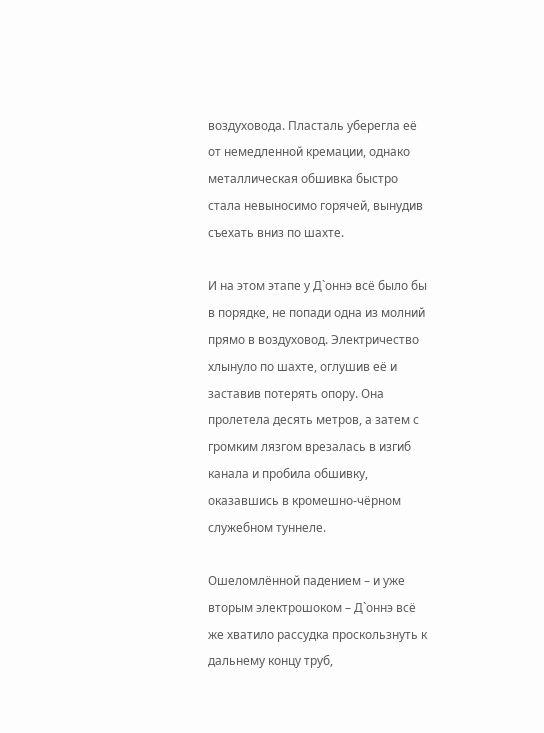воздуховода. Пласталь уберегла её от немедленной кремации, однако металлическая обшивка быстро стала невыносимо горячей, вынудив съехать вниз по шахте.

И на этом этапе у Д`оннэ всё было бы в порядке, не попади одна из молний прямо в воздуховод. Электричество хлынуло по шахте, оглушив её и заставив потерять опору. Она пролетела десять метров, а затем с громким лязгом врезалась в изгиб канала и пробила обшивку, оказавшись в кромешно-чёрном служебном туннеле.

Ошеломлённой падением – и уже вторым электрошоком – Д`оннэ всё же хватило рассудка проскользнуть к дальнему концу труб,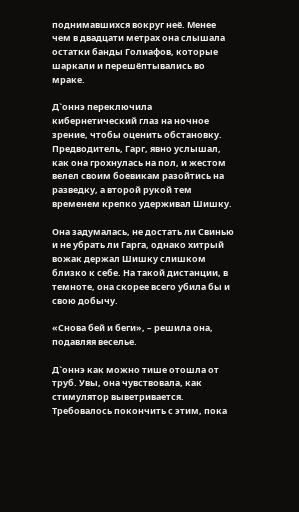поднимавшихся вокруг неё. Менее чем в двадцати метрах она слышала остатки банды Голиафов, которые шаркали и перешёптывались во мраке.

Д`оннэ переключила кибернетический глаз на ночное зрение, чтобы оценить обстановку. Предводитель, Гарг, явно услышал, как она грохнулась на пол, и жестом велел своим боевикам разойтись на разведку, а второй рукой тем временем крепко удерживал Шишку.

Она задумалась, не достать ли Свинью и не убрать ли Гарга, однако хитрый вожак держал Шишку слишком близко к себе. На такой дистанции, в темноте, она скорее всего убила бы и свою добычу.

«Снова бей и беги», – решила она, подавляя веселье.

Д`оннэ как можно тише отошла от труб. Увы, она чувствовала, как стимулятор выветривается. Требовалось покончить с этим, пока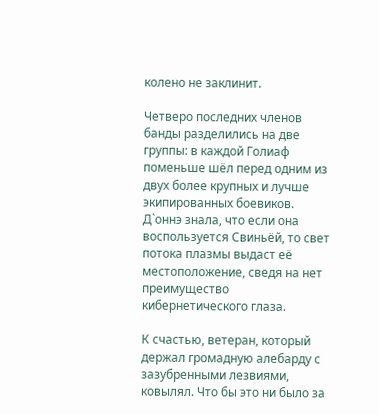колено не заклинит.

Четверо последних членов банды разделились на две группы: в каждой Голиаф поменьше шёл перед одним из двух более крупных и лучше экипированных боевиков. Д`оннэ знала, что если она воспользуется Свиньёй, то свет потока плазмы выдаст её местоположение, сведя на нет преимущество кибернетического глаза.

К счастью, ветеран, который держал громадную алебарду с зазубренными лезвиями, ковылял. Что бы это ни было за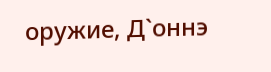оружие, Д`оннэ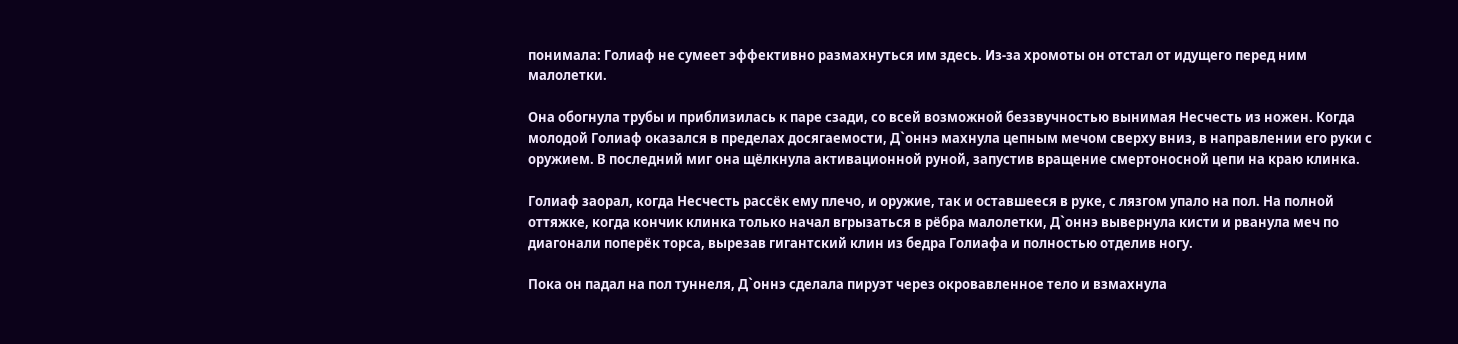понимала: Голиаф не сумеет эффективно размахнуться им здесь. Из-за хромоты он отстал от идущего перед ним малолетки.

Она обогнула трубы и приблизилась к паре сзади, со всей возможной беззвучностью вынимая Несчесть из ножен. Когда молодой Голиаф оказался в пределах досягаемости, Д`оннэ махнула цепным мечом сверху вниз, в направлении его руки с оружием. В последний миг она щёлкнула активационной руной, запустив вращение смертоносной цепи на краю клинка.

Голиаф заорал, когда Несчесть рассёк ему плечо, и оружие, так и оставшееся в руке, с лязгом упало на пол. На полной оттяжке, когда кончик клинка только начал вгрызаться в рёбра малолетки, Д`оннэ вывернула кисти и рванула меч по диагонали поперёк торса, вырезав гигантский клин из бедра Голиафа и полностью отделив ногу.

Пока он падал на пол туннеля, Д`оннэ сделала пируэт через окровавленное тело и взмахнула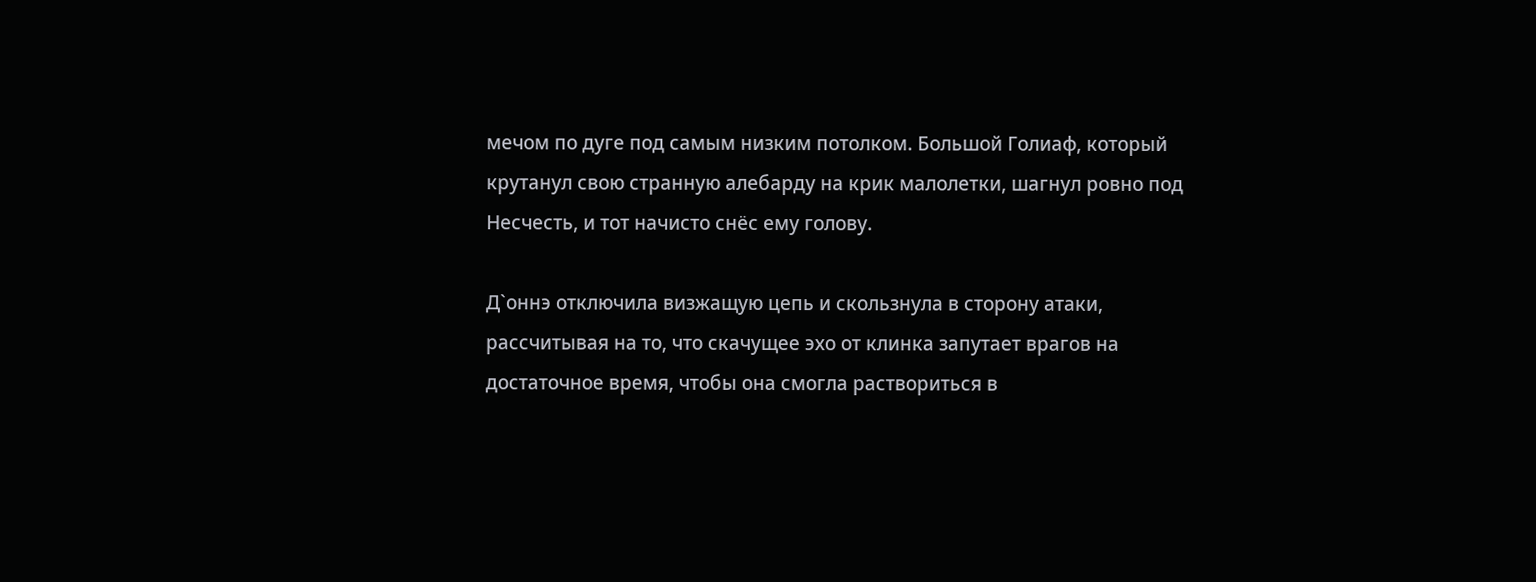мечом по дуге под самым низким потолком. Большой Голиаф, который крутанул свою странную алебарду на крик малолетки, шагнул ровно под Несчесть, и тот начисто снёс ему голову.

Д`оннэ отключила визжащую цепь и скользнула в сторону атаки, рассчитывая на то, что скачущее эхо от клинка запутает врагов на достаточное время, чтобы она смогла раствориться в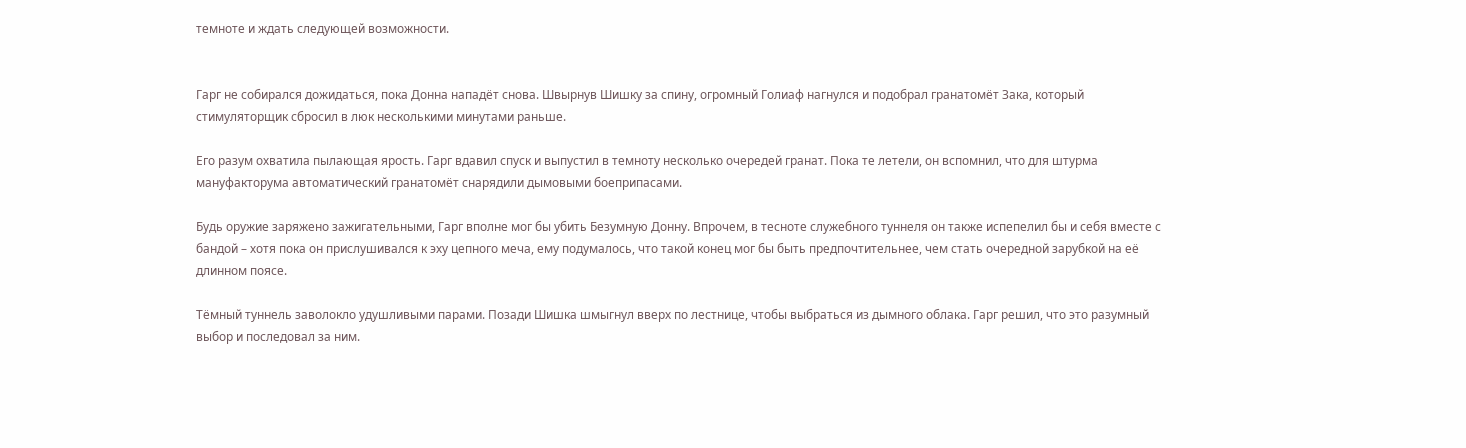темноте и ждать следующей возможности.


Гарг не собирался дожидаться, пока Донна нападёт снова. Швырнув Шишку за спину, огромный Голиаф нагнулся и подобрал гранатомёт Зака, который стимуляторщик сбросил в люк несколькими минутами раньше.

Его разум охватила пылающая ярость. Гарг вдавил спуск и выпустил в темноту несколько очередей гранат. Пока те летели, он вспомнил, что для штурма мануфакторума автоматический гранатомёт снарядили дымовыми боеприпасами.

Будь оружие заряжено зажигательными, Гарг вполне мог бы убить Безумную Донну. Впрочем, в тесноте служебного туннеля он также испепелил бы и себя вместе с бандой – хотя пока он прислушивался к эху цепного меча, ему подумалось, что такой конец мог бы быть предпочтительнее, чем стать очередной зарубкой на её длинном поясе.

Тёмный туннель заволокло удушливыми парами. Позади Шишка шмыгнул вверх по лестнице, чтобы выбраться из дымного облака. Гарг решил, что это разумный выбор и последовал за ним.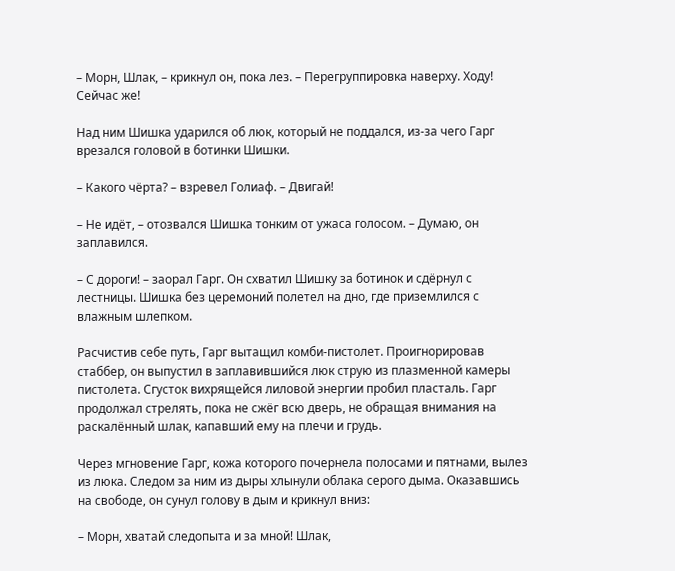– Морн, Шлак, – крикнул он, пока лез. – Перегруппировка наверху. Ходу! Сейчас же!

Над ним Шишка ударился об люк, который не поддался, из-за чего Гарг врезался головой в ботинки Шишки.

– Какого чёрта? – взревел Голиаф. – Двигай!

– Не идёт, – отозвался Шишка тонким от ужаса голосом. – Думаю, он заплавился.

– С дороги! – заорал Гарг. Он схватил Шишку за ботинок и сдёрнул с лестницы. Шишка без церемоний полетел на дно, где приземлился с влажным шлепком.

Расчистив себе путь, Гарг вытащил комби-пистолет. Проигнорировав стаббер, он выпустил в заплавившийся люк струю из плазменной камеры пистолета. Сгусток вихрящейся лиловой энергии пробил пласталь. Гарг продолжал стрелять, пока не сжёг всю дверь, не обращая внимания на раскалённый шлак, капавший ему на плечи и грудь.

Через мгновение Гарг, кожа которого почернела полосами и пятнами, вылез из люка. Следом за ним из дыры хлынули облака серого дыма. Оказавшись на свободе, он сунул голову в дым и крикнул вниз:

– Морн, хватай следопыта и за мной! Шлак,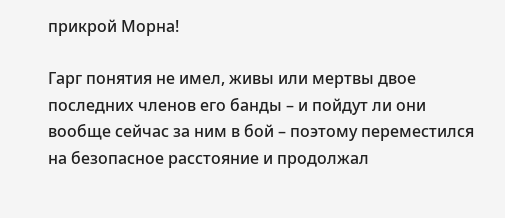прикрой Морна!

Гарг понятия не имел, живы или мертвы двое последних членов его банды – и пойдут ли они вообще сейчас за ним в бой – поэтому переместился на безопасное расстояние и продолжал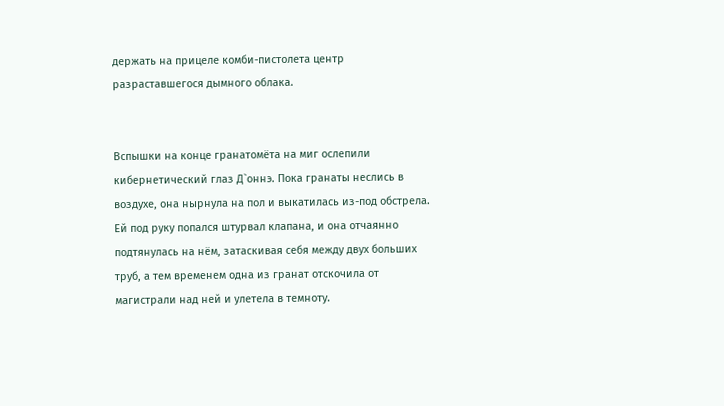держать на прицеле комби-пистолета центр разраставшегося дымного облака.


Вспышки на конце гранатомёта на миг ослепили кибернетический глаз Д`оннэ. Пока гранаты неслись в воздухе, она нырнула на пол и выкатилась из-под обстрела. Ей под руку попался штурвал клапана, и она отчаянно подтянулась на нём, затаскивая себя между двух больших труб, а тем временем одна из гранат отскочила от магистрали над ней и улетела в темноту.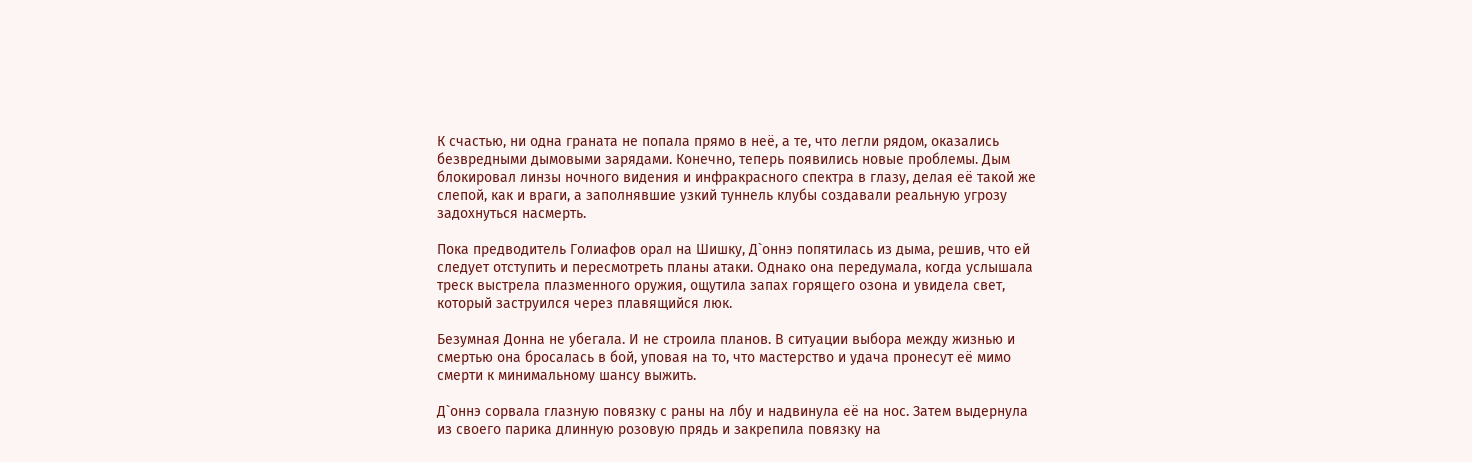К счастью, ни одна граната не попала прямо в неё, а те, что легли рядом, оказались безвредными дымовыми зарядами. Конечно, теперь появились новые проблемы. Дым блокировал линзы ночного видения и инфракрасного спектра в глазу, делая её такой же слепой, как и враги, а заполнявшие узкий туннель клубы создавали реальную угрозу задохнуться насмерть.

Пока предводитель Голиафов орал на Шишку, Д`оннэ попятилась из дыма, решив, что ей следует отступить и пересмотреть планы атаки. Однако она передумала, когда услышала треск выстрела плазменного оружия, ощутила запах горящего озона и увидела свет, который заструился через плавящийся люк.

Безумная Донна не убегала. И не строила планов. В ситуации выбора между жизнью и смертью она бросалась в бой, уповая на то, что мастерство и удача пронесут её мимо смерти к минимальному шансу выжить.

Д`оннэ сорвала глазную повязку с раны на лбу и надвинула её на нос. Затем выдернула из своего парика длинную розовую прядь и закрепила повязку на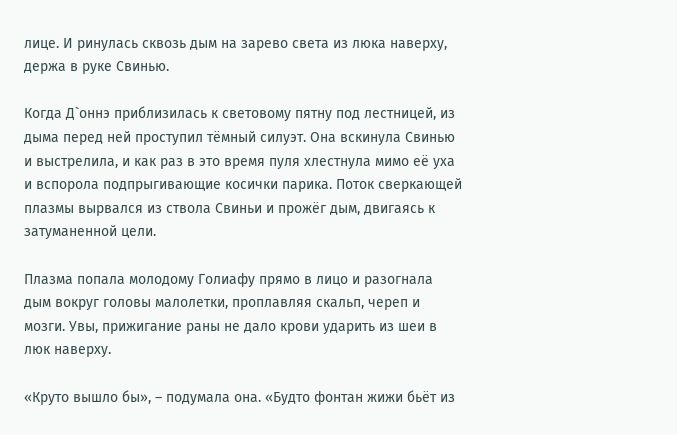лице. И ринулась сквозь дым на зарево света из люка наверху, держа в руке Свинью.

Когда Д`оннэ приблизилась к световому пятну под лестницей, из дыма перед ней проступил тёмный силуэт. Она вскинула Свинью и выстрелила, и как раз в это время пуля хлестнула мимо её уха и вспорола подпрыгивающие косички парика. Поток сверкающей плазмы вырвался из ствола Свиньи и прожёг дым, двигаясь к затуманенной цели.

Плазма попала молодому Голиафу прямо в лицо и разогнала дым вокруг головы малолетки, проплавляя скальп, череп и мозги. Увы, прижигание раны не дало крови ударить из шеи в люк наверху.

«Круто вышло бы», – подумала она. «Будто фонтан жижи бьёт из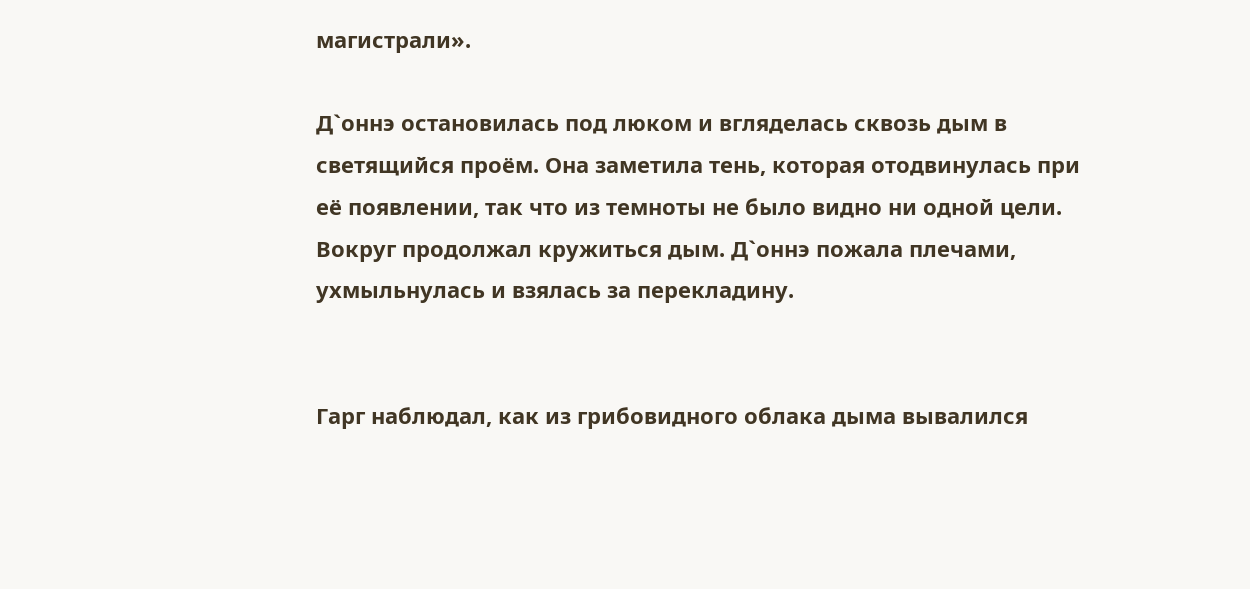магистрали».

Д`оннэ остановилась под люком и вгляделась сквозь дым в светящийся проём. Она заметила тень, которая отодвинулась при её появлении, так что из темноты не было видно ни одной цели. Вокруг продолжал кружиться дым. Д`оннэ пожала плечами, ухмыльнулась и взялась за перекладину.


Гарг наблюдал, как из грибовидного облака дыма вывалился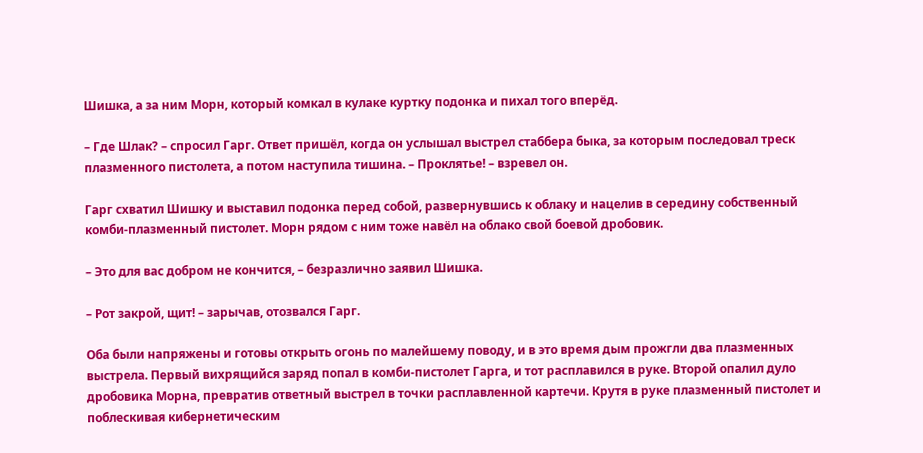Шишка, а за ним Морн, который комкал в кулаке куртку подонка и пихал того вперёд.

– Где Шлак? – спросил Гарг. Ответ пришёл, когда он услышал выстрел стаббера быка, за которым последовал треск плазменного пистолета, а потом наступила тишина. – Проклятье! – взревел он.

Гарг схватил Шишку и выставил подонка перед собой, развернувшись к облаку и нацелив в середину собственный комби-плазменный пистолет. Морн рядом с ним тоже навёл на облако свой боевой дробовик.

– Это для вас добром не кончится, – безразлично заявил Шишка.

– Рот закрой, щит! – зарычав, отозвался Гарг.

Оба были напряжены и готовы открыть огонь по малейшему поводу, и в это время дым прожгли два плазменных выстрела. Первый вихрящийся заряд попал в комби-пистолет Гарга, и тот расплавился в руке. Второй опалил дуло дробовика Морна, превратив ответный выстрел в точки расплавленной картечи. Крутя в руке плазменный пистолет и поблескивая кибернетическим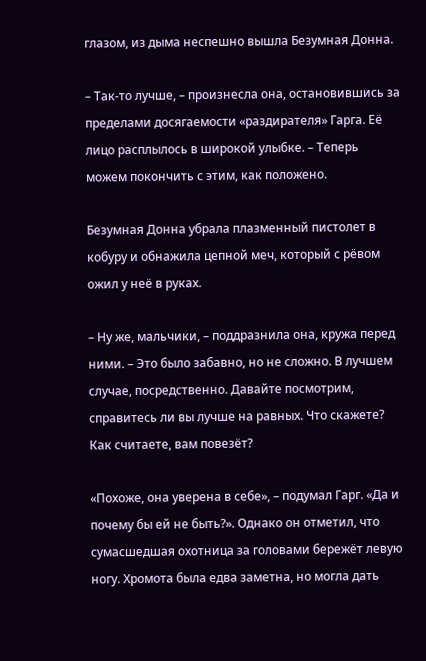глазом, из дыма неспешно вышла Безумная Донна.

– Так-то лучше, – произнесла она, остановившись за пределами досягаемости «раздирателя» Гарга. Её лицо расплылось в широкой улыбке. – Теперь можем покончить с этим, как положено.

Безумная Донна убрала плазменный пистолет в кобуру и обнажила цепной меч, который с рёвом ожил у неё в руках.

– Ну же, мальчики, – поддразнила она, кружа перед ними. – Это было забавно, но не сложно. В лучшем случае, посредственно. Давайте посмотрим, справитесь ли вы лучше на равных. Что скажете? Как считаете, вам повезёт?

«Похоже, она уверена в себе», – подумал Гарг. «Да и почему бы ей не быть?». Однако он отметил, что сумасшедшая охотница за головами бережёт левую ногу. Хромота была едва заметна, но могла дать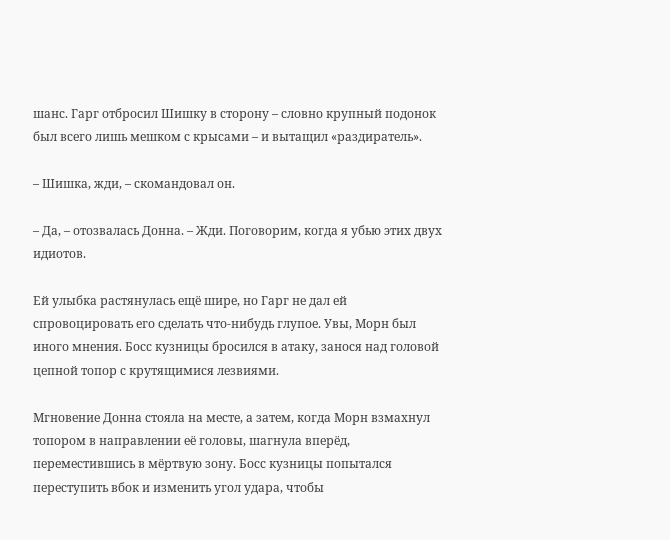шанс. Гарг отбросил Шишку в сторону – словно крупный подонок был всего лишь мешком с крысами – и вытащил «раздиратель».

– Шишка, жди, – скомандовал он.

– Да, – отозвалась Донна. – Жди. Поговорим, когда я убью этих двух идиотов.

Ей улыбка растянулась ещё шире, но Гарг не дал ей спровоцировать его сделать что-нибудь глупое. Увы, Морн был иного мнения. Босс кузницы бросился в атаку, занося над головой цепной топор с крутящимися лезвиями.

Мгновение Донна стояла на месте, а затем, когда Морн взмахнул топором в направлении её головы, шагнула вперёд, переместившись в мёртвую зону. Босс кузницы попытался переступить вбок и изменить угол удара, чтобы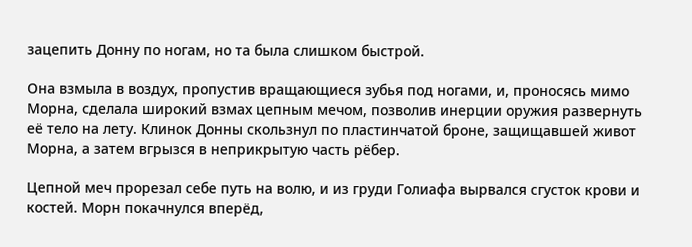зацепить Донну по ногам, но та была слишком быстрой.

Она взмыла в воздух, пропустив вращающиеся зубья под ногами, и, проносясь мимо Морна, сделала широкий взмах цепным мечом, позволив инерции оружия развернуть её тело на лету. Клинок Донны скользнул по пластинчатой броне, защищавшей живот Морна, а затем вгрызся в неприкрытую часть рёбер.

Цепной меч прорезал себе путь на волю, и из груди Голиафа вырвался сгусток крови и костей. Морн покачнулся вперёд,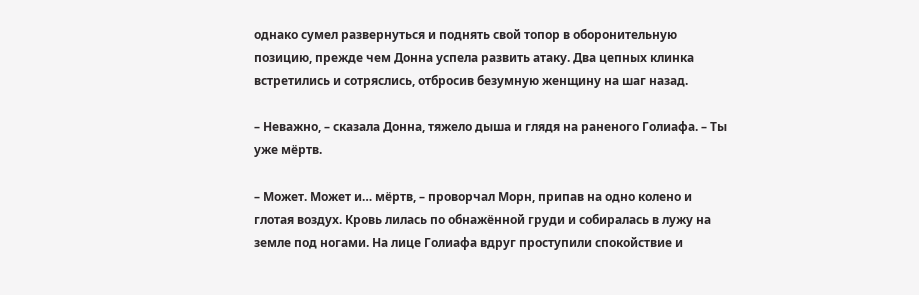однако сумел развернуться и поднять свой топор в оборонительную позицию, прежде чем Донна успела развить атаку. Два цепных клинка встретились и сотряслись, отбросив безумную женщину на шаг назад.

– Неважно, – сказала Донна, тяжело дыша и глядя на раненого Голиафа. – Ты уже мёртв.

– Может. Может и… мёртв, – проворчал Морн, припав на одно колено и глотая воздух. Кровь лилась по обнажённой груди и собиралась в лужу на земле под ногами. На лице Голиафа вдруг проступили спокойствие и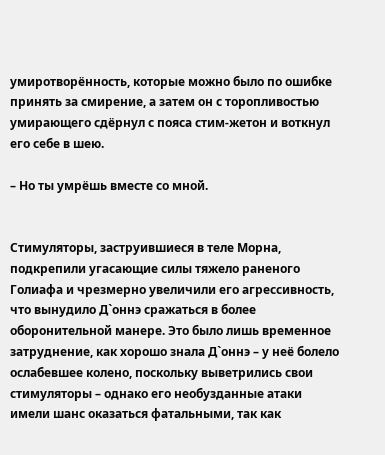умиротворённость, которые можно было по ошибке принять за смирение, а затем он с торопливостью умирающего сдёрнул с пояса стим-жетон и воткнул его себе в шею.

– Но ты умрёшь вместе со мной.


Стимуляторы, заструившиеся в теле Морна, подкрепили угасающие силы тяжело раненого Голиафа и чрезмерно увеличили его агрессивность, что вынудило Д`оннэ сражаться в более оборонительной манере. Это было лишь временное затруднение, как хорошо знала Д`оннэ – у неё болело ослабевшее колено, поскольку выветрились свои стимуляторы – однако его необузданные атаки имели шанс оказаться фатальными, так как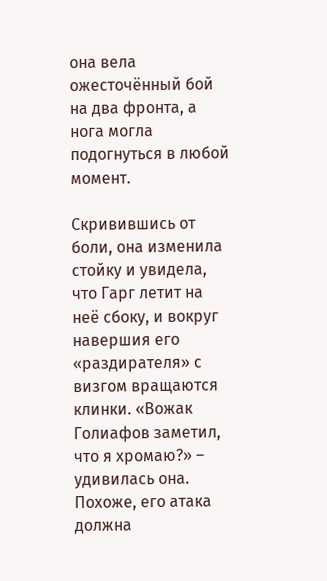она вела ожесточённый бой на два фронта, а нога могла подогнуться в любой момент.

Скривившись от боли, она изменила стойку и увидела, что Гарг летит на неё сбоку, и вокруг навершия его «раздирателя» с визгом вращаются клинки. «Вожак Голиафов заметил, что я хромаю?» – удивилась она. Похоже, его атака должна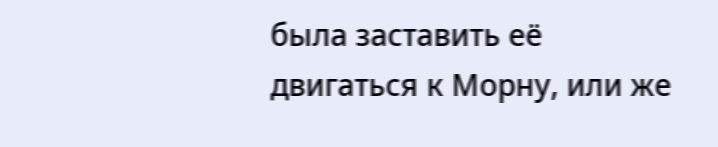была заставить её двигаться к Морну, или же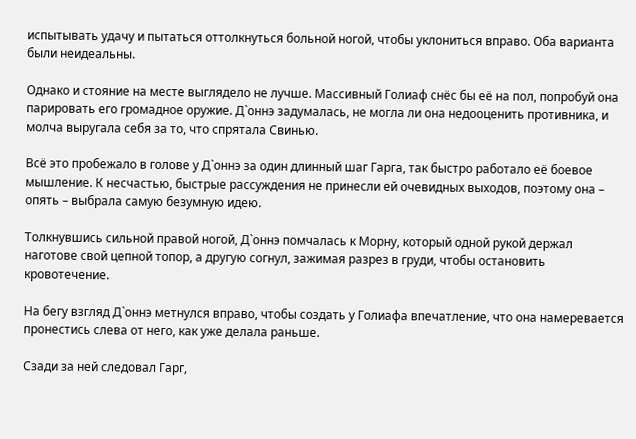испытывать удачу и пытаться оттолкнуться больной ногой, чтобы уклониться вправо. Оба варианта были неидеальны.

Однако и стояние на месте выглядело не лучше. Массивный Голиаф снёс бы её на пол, попробуй она парировать его громадное оружие. Д`оннэ задумалась, не могла ли она недооценить противника, и молча выругала себя за то, что спрятала Свинью.

Всё это пробежало в голове у Д`оннэ за один длинный шаг Гарга, так быстро работало её боевое мышление. К несчастью, быстрые рассуждения не принесли ей очевидных выходов, поэтому она – опять – выбрала самую безумную идею.

Толкнувшись сильной правой ногой, Д`оннэ помчалась к Морну, который одной рукой держал наготове свой цепной топор, а другую согнул, зажимая разрез в груди, чтобы остановить кровотечение.

На бегу взгляд Д`оннэ метнулся вправо, чтобы создать у Голиафа впечатление, что она намеревается пронестись слева от него, как уже делала раньше.

Сзади за ней следовал Гарг,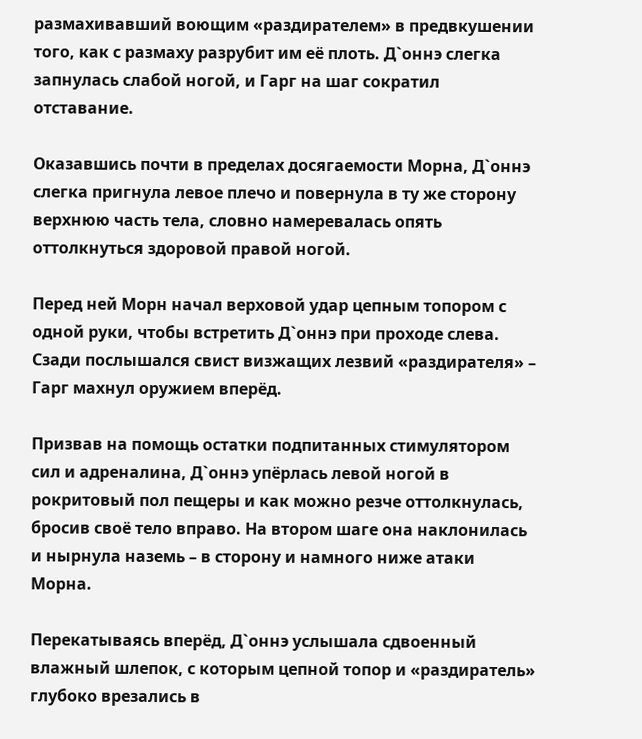размахивавший воющим «раздирателем» в предвкушении того, как с размаху разрубит им её плоть. Д`оннэ слегка запнулась слабой ногой, и Гарг на шаг сократил отставание.

Оказавшись почти в пределах досягаемости Морна, Д`оннэ слегка пригнула левое плечо и повернула в ту же сторону верхнюю часть тела, словно намеревалась опять оттолкнуться здоровой правой ногой.

Перед ней Морн начал верховой удар цепным топором с одной руки, чтобы встретить Д`оннэ при проходе слева. Сзади послышался свист визжащих лезвий «раздирателя» – Гарг махнул оружием вперёд.

Призвав на помощь остатки подпитанных стимулятором сил и адреналина, Д`оннэ упёрлась левой ногой в рокритовый пол пещеры и как можно резче оттолкнулась, бросив своё тело вправо. На втором шаге она наклонилась и нырнула наземь – в сторону и намного ниже атаки Морна.

Перекатываясь вперёд, Д`оннэ услышала сдвоенный влажный шлепок, с которым цепной топор и «раздиратель» глубоко врезались в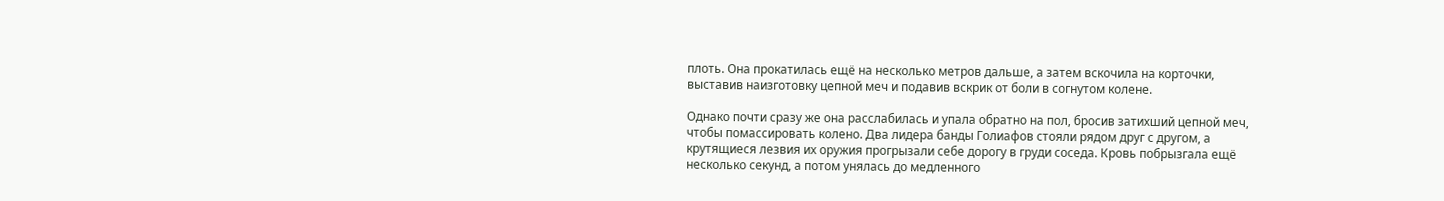плоть. Она прокатилась ещё на несколько метров дальше, а затем вскочила на корточки, выставив наизготовку цепной меч и подавив вскрик от боли в согнутом колене.

Однако почти сразу же она расслабилась и упала обратно на пол, бросив затихший цепной меч, чтобы помассировать колено. Два лидера банды Голиафов стояли рядом друг с другом, а крутящиеся лезвия их оружия прогрызали себе дорогу в груди соседа. Кровь побрызгала ещё несколько секунд, а потом унялась до медленного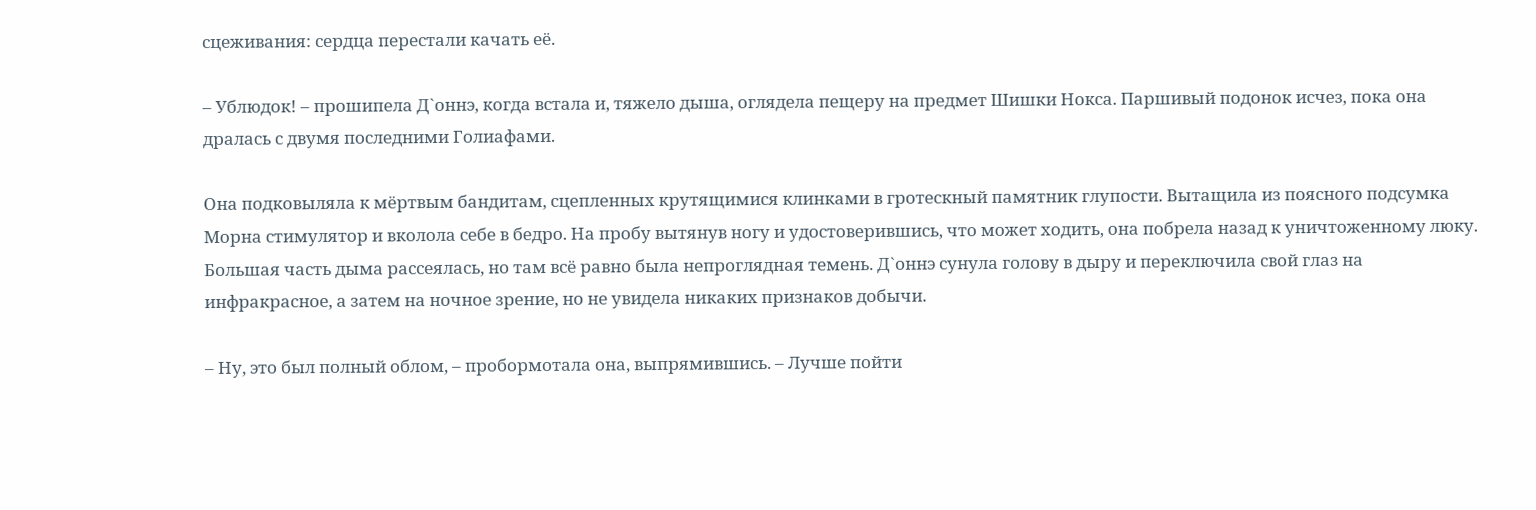сцеживания: сердца перестали качать её.

– Ублюдок! – прошипела Д`оннэ, когда встала и, тяжело дыша, оглядела пещеру на предмет Шишки Нокса. Паршивый подонок исчез, пока она дралась с двумя последними Голиафами.

Она подковыляла к мёртвым бандитам, сцепленных крутящимися клинками в гротескный памятник глупости. Вытащила из поясного подсумка Морна стимулятор и вколола себе в бедро. На пробу вытянув ногу и удостоверившись, что может ходить, она побрела назад к уничтоженному люку. Большая часть дыма рассеялась, но там всё равно была непроглядная темень. Д`оннэ сунула голову в дыру и переключила свой глаз на инфракрасное, а затем на ночное зрение, но не увидела никаких признаков добычи.

– Ну, это был полный облом, – пробормотала она, выпрямившись. – Лучше пойти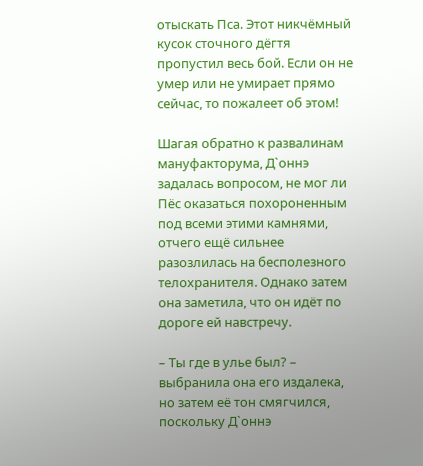отыскать Пса. Этот никчёмный кусок сточного дёгтя пропустил весь бой. Если он не умер или не умирает прямо сейчас, то пожалеет об этом!

Шагая обратно к развалинам мануфакторума, Д`оннэ задалась вопросом, не мог ли Пёс оказаться похороненным под всеми этими камнями, отчего ещё сильнее разозлилась на бесполезного телохранителя. Однако затем она заметила, что он идёт по дороге ей навстречу.

– Ты где в улье был? – выбранила она его издалека, но затем её тон смягчился, поскольку Д`оннэ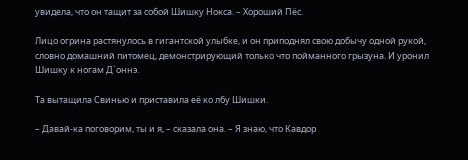увидела, что он тащит за собой Шишку Нокса. – Хороший Пёс.

Лицо огрина растянулось в гигантской улыбке, и он приподнял свою добычу одной рукой, словно домашний питомец, демонстрирующий только что пойманного грызуна. И уронил Шишку к ногам Д`оннэ.

Та вытащила Свинью и приставила её ко лбу Шишки.

– Давай-ка поговорим, ты и я, – сказала она. – Я знаю, что Кавдор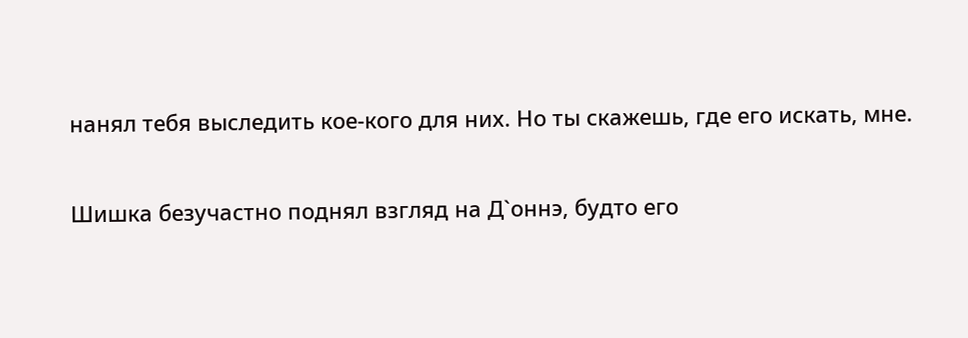нанял тебя выследить кое-кого для них. Но ты скажешь, где его искать, мне.

Шишка безучастно поднял взгляд на Д`оннэ, будто его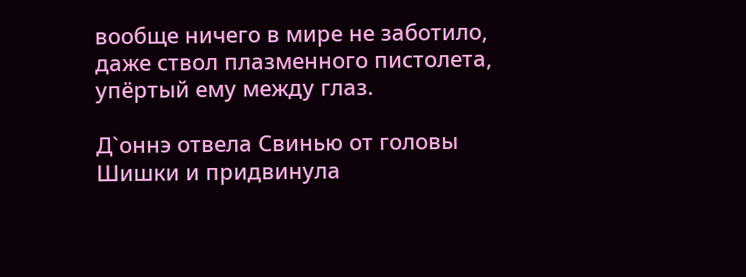вообще ничего в мире не заботило, даже ствол плазменного пистолета, упёртый ему между глаз.

Д`оннэ отвела Свинью от головы Шишки и придвинула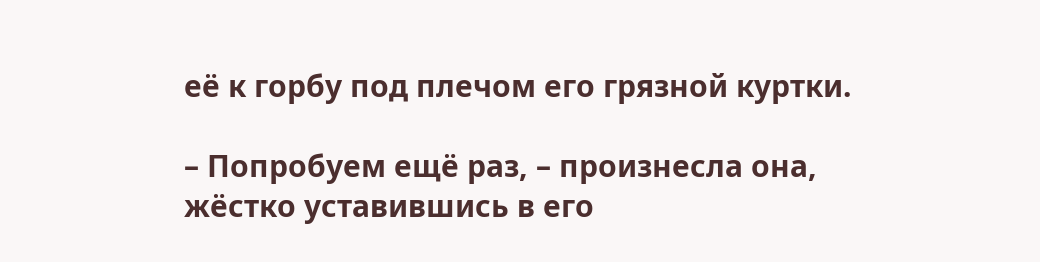её к горбу под плечом его грязной куртки.

– Попробуем ещё раз, – произнесла она, жёстко уставившись в его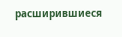расширившиеся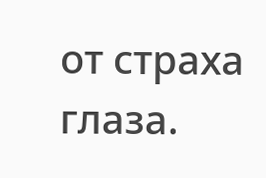от страха глаза.